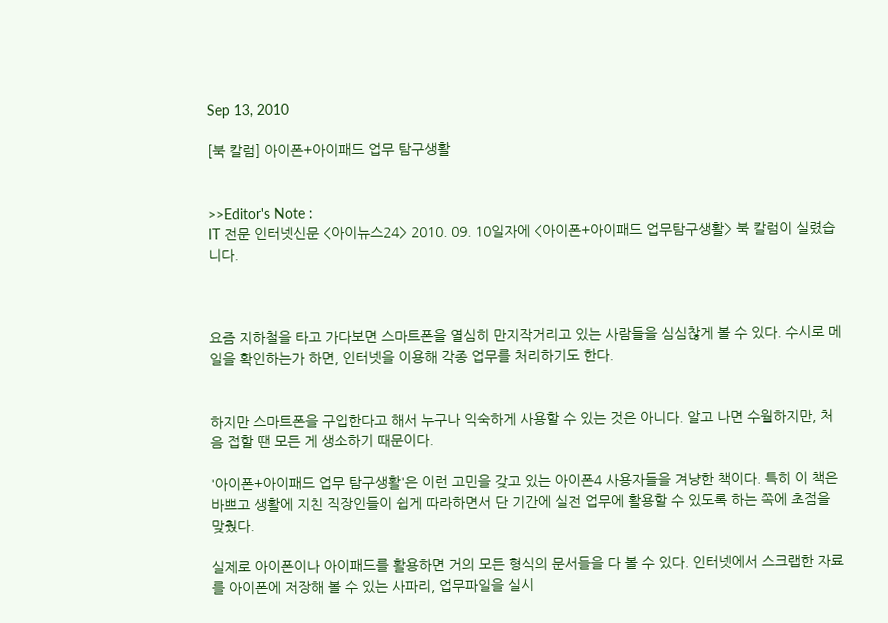Sep 13, 2010

[북 칼럼] 아이폰+아이패드 업무 탐구생활


>>Editor's Note :
IT 전문 인터넷신문 <아이뉴스24> 2010. 09. 10일자에 <아이폰+아이패드 업무탐구생활> 북 칼럼이 실렸습니다.



요즘 지하철을 타고 가다보면 스마트폰을 열심히 만지작거리고 있는 사람들을 심심찮게 볼 수 있다. 수시로 메일을 확인하는가 하면, 인터넷을 이용해 각종 업무를 처리하기도 한다.


하지만 스마트폰을 구입한다고 해서 누구나 익숙하게 사용할 수 있는 것은 아니다. 알고 나면 수월하지만, 처음 접할 땐 모든 게 생소하기 때문이다.

'아이폰+아이패드 업무 탐구생활'은 이런 고민을 갖고 있는 아이폰4 사용자들을 겨냥한 책이다. 특히 이 책은 바쁘고 생활에 지친 직장인들이 쉽게 따라하면서 단 기간에 실전 업무에 활용할 수 있도록 하는 쪽에 초점을 맞췄다.

실제로 아이폰이나 아이패드를 활용하면 거의 모든 형식의 문서들을 다 볼 수 있다. 인터넷에서 스크랩한 자료를 아이폰에 저장해 볼 수 있는 사파리, 업무파일을 실시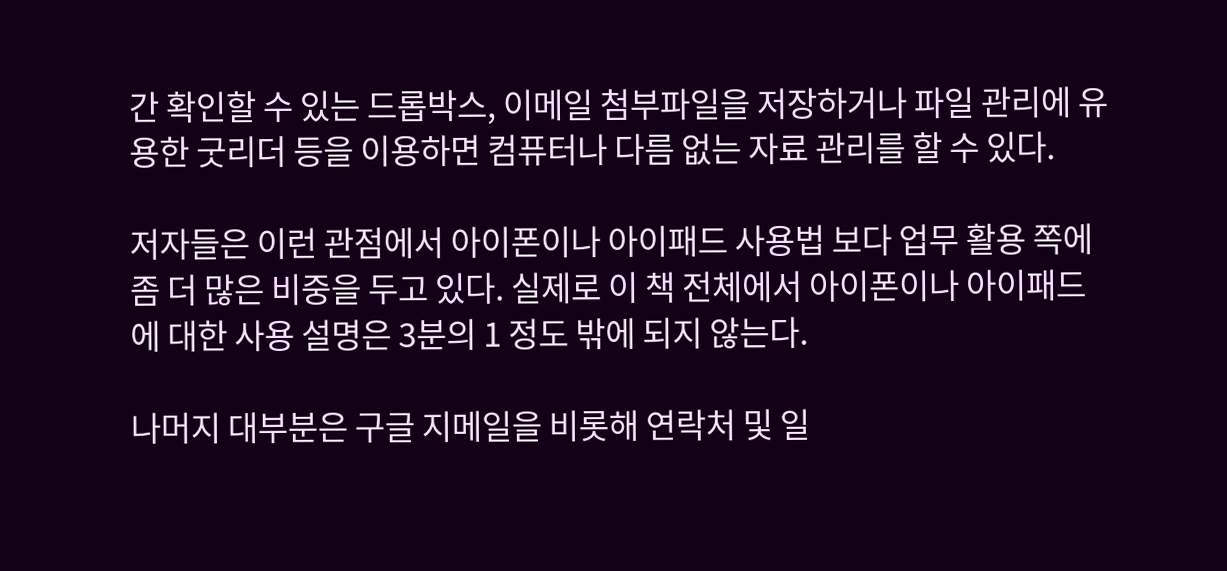간 확인할 수 있는 드롭박스, 이메일 첨부파일을 저장하거나 파일 관리에 유용한 굿리더 등을 이용하면 컴퓨터나 다름 없는 자료 관리를 할 수 있다.

저자들은 이런 관점에서 아이폰이나 아이패드 사용법 보다 업무 활용 쪽에 좀 더 많은 비중을 두고 있다. 실제로 이 책 전체에서 아이폰이나 아이패드에 대한 사용 설명은 3분의 1 정도 밖에 되지 않는다.

나머지 대부분은 구글 지메일을 비롯해 연락처 및 일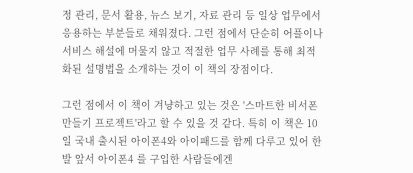정 관리, 문서 활용, 뉴스 보기, 자료 관리 등 일상 업무에서 응용하는 부분들로 채워졌다. 그런 점에서 단순히 어플이나 서비스 해설에 머물지 않고 적절한 업무 사례를 통해 최적화된 설명법을 소개하는 것이 이 책의 장점이다.

그런 점에서 이 책이 겨냥하고 있는 것은 '스마트한 비서폰 만들기 프로젝트'라고 할 수 있을 것 같다. 특히 이 책은 10일 국내 출시된 아이폰4와 아이패드를 함께 다루고 있어 한 발 앞서 아이폰4 를 구입한 사람들에겐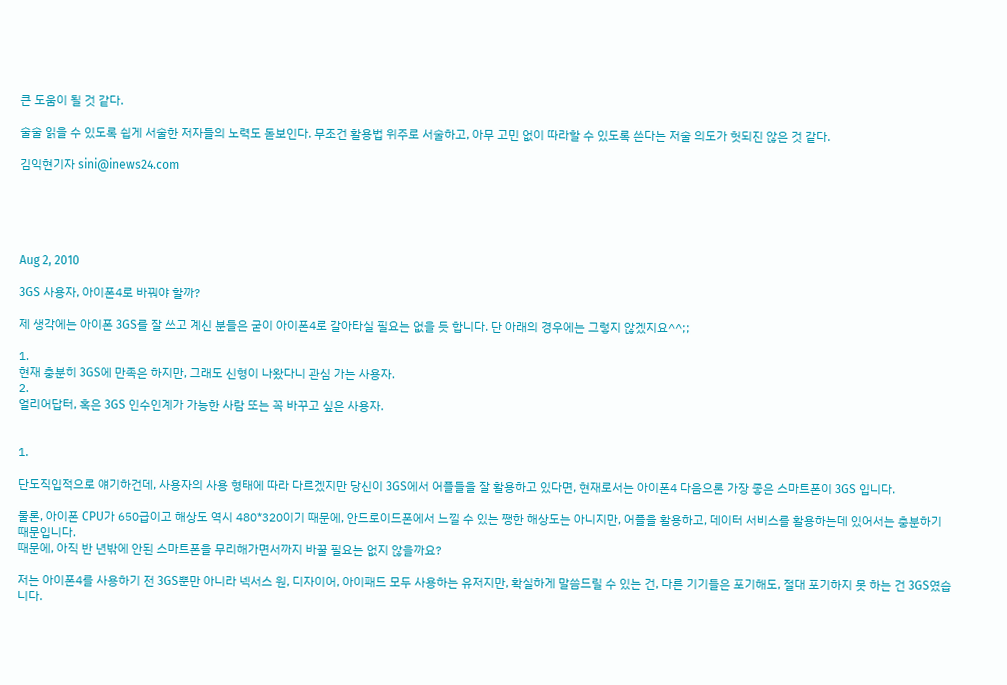큰 도움이 될 것 같다.

술술 읽을 수 있도록 쉽게 서술한 저자들의 노력도 돋보인다. 무조건 활용법 위주로 서술하고, 아무 고민 없이 따라할 수 있도록 쓴다는 저술 의도가 헛되진 않은 것 같다.

김익현기자 sini@inews24.com





Aug 2, 2010

3GS 사용자, 아이폰4로 바꿔야 할까?

제 생각에는 아이폰 3GS를 잘 쓰고 계신 분들은 굳이 아이폰4로 갈아타실 필요는 없을 듯 합니다. 단 아래의 경우에는 그렇지 않겠지요^^;;

1.
현재 충분히 3GS에 만족은 하지만, 그래도 신형이 나왔다니 관심 가는 사용자.
2.
얼리어답터, 혹은 3GS 인수인계가 가능한 사람 또는 꼭 바꾸고 싶은 사용자.


1.

단도직입적으로 얘기하건데, 사용자의 사용 형태에 따라 다르겠지만 당신이 3GS에서 어플들을 잘 활용하고 있다면, 현재로서는 아이폰4 다음으론 가장 좋은 스마트폰이 3GS 입니다.

물론, 아이폰 CPU가 650급이고 해상도 역시 480*320이기 때문에, 안드로이드폰에서 느낄 수 있는 쨍한 해상도는 아니지만, 어플을 활용하고, 데이터 서비스를 활용하는데 있어서는 충분하기 때문입니다.
때문에, 아직 반 년밖에 안된 스마트폰을 무리해가면서까지 바꿀 필요는 없지 않을까요?

저는 아이폰4를 사용하기 전 3GS뿐만 아니라 넥서스 원, 디자이어, 아이패드 모두 사용하는 유저지만, 확실하게 말씀드릴 수 있는 건, 다른 기기들은 포기해도, 절대 포기하지 못 하는 건 3GS였습니다.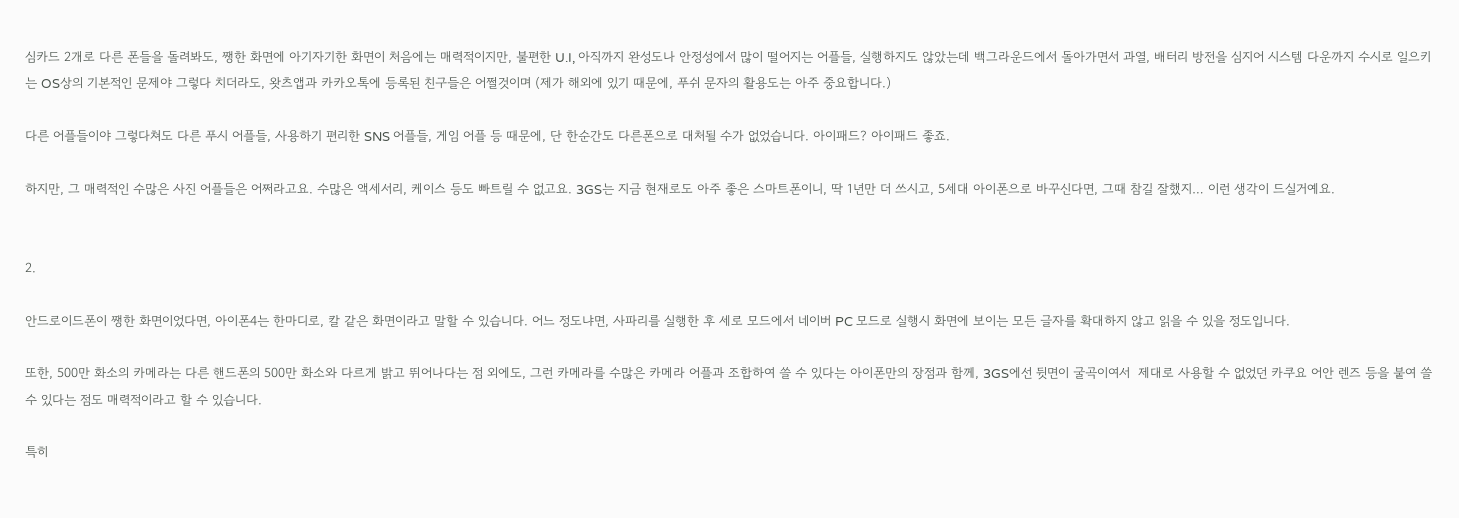심카드 2개로 다른 폰들을 돌려봐도, 쨍한 화면에 아기자기한 화면이 처음에는 매력적이지만, 불편한 U.I, 아직까지 완성도나 안정성에서 많이 떨어지는 어플들, 실행하지도 않았는데 백그라운드에서 돌아가면서 과열, 배터리 방전을 심지어 시스템 다운까지 수시로 일으키는 OS상의 기본적인 문제야 그렇다 치더라도, 왓츠앱과 카카오톡에 등록된 친구들은 어쩔것이며 (제가 해외에 있기 때문에, 푸쉬 문자의 활용도는 아주 중요합니다.)

다른 어플들이야 그렇다쳐도 다른 푸시 어플들, 사용하기 편리한 SNS 어플들, 게임 어플 등 때문에, 단 한순간도 다른폰으로 대처될 수가 없었습니다. 아이패드? 아이패드 좋죠.

하지만, 그 매력적인 수많은 사진 어플들은 어쩌라고요. 수많은 액세서리, 케이스 등도 빠트릴 수 없고요. 3GS는 지금 현재로도 아주 좋은 스마트폰이니, 딱 1년만 더 쓰시고, 5세대 아이폰으로 바꾸신다면, 그때 참길 잘했지… 이런 생각이 드실거예요.


2.

안드로이드폰이 쨍한 화면이었다면, 아이폰4는 한마디로, 칼 같은 화면이라고 말할 수 있습니다. 어느 정도냐면, 사파리를 실행한 후 세로 모드에서 네이버 PC 모드로 실행시 화면에 보이는 모든 글자를 확대하지 않고 읽을 수 있을 정도입니다.

또한, 500만 화소의 카메라는 다른 핸드폰의 500만 화소와 다르게 밝고 뛰어나다는 점 외에도, 그런 카메라를 수많은 카메라 어플과 조합하여 쓸 수 있다는 아이폰만의 장점과 함께, 3GS에선 뒷면이 굴곡이여서  제대로 사용할 수 없었던 카쿠요 어안 렌즈 등을 붙여 쓸 수 있다는 점도 매력적이라고 할 수 있습니다.

특히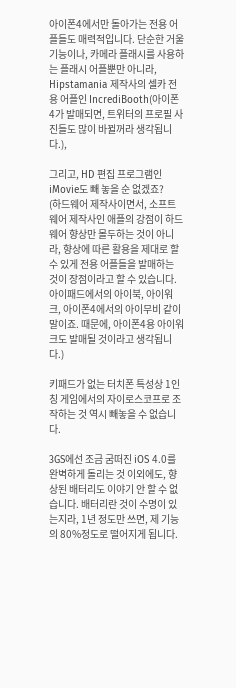아이폰4에서만 돌아가는 전용 어플들도 매력적입니다. 단순한 거울 기능이나, 카메라 플래시를 사용하는 플래시 어플뿐만 아니라, Hipstamania 제작사의 셀카 전용 어플인 IncrediBooth(아이폰4가 발매되면, 트위터의 프로필 사진들도 많이 바뀔꺼라 생각됩니다.),

그리고, HD 편집 프로그램인 iMovie도 빼 놓을 순 없겠죠?
(하드웨어 제작사이면서, 소프트웨어 제작사인 애플의 강점이 하드웨어 향상만 몰두하는 것이 아니라, 향상에 따른 활용을 제대로 할 수 있게 전용 어플들을 발매하는 것이 장점이라고 할 수 있습니다. 아이패드에서의 아이북, 아이워크, 아이폰4에서의 아이무비 같이 말이죠. 때문에, 아이폰4용 아이워크도 발매될 것이라고 생각됩니다.)

키패드가 없는 터치폰 특성상 1인칭 게임에서의 자이로스코프로 조작하는 것 역시 빼놓을 수 없습니다.

3GS에선 조금 굼떠진 iOS 4.0를 완벽하게 돌리는 것 이외에도, 향상된 배터리도 이야기 안 할 수 없습니다. 배터리란 것이 수명이 있는지라, 1년 정도만 쓰면, 제 기능의 80%정도로 떨어지게 됩니다.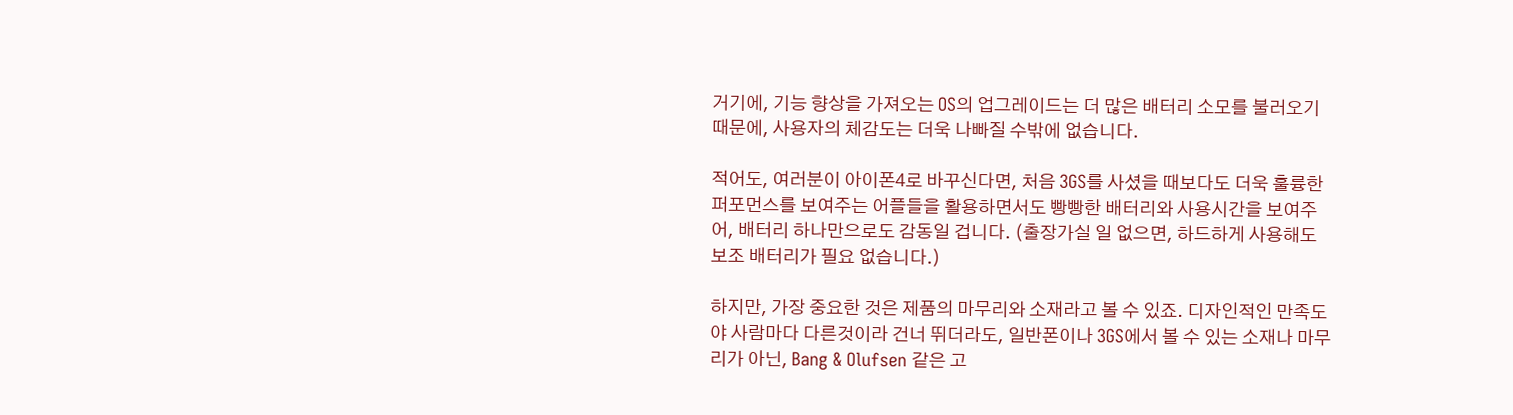거기에, 기능 향상을 가져오는 OS의 업그레이드는 더 많은 배터리 소모를 불러오기 때문에, 사용자의 체감도는 더욱 나빠질 수밖에 없습니다.

적어도, 여러분이 아이폰4로 바꾸신다면, 처음 3GS를 사셨을 때보다도 더욱 훌륭한 퍼포먼스를 보여주는 어플들을 활용하면서도 빵빵한 배터리와 사용시간을 보여주어, 배터리 하나만으로도 감동일 겁니다. (출장가실 일 없으면, 하드하게 사용해도 보조 배터리가 필요 없습니다.)

하지만, 가장 중요한 것은 제품의 마무리와 소재라고 볼 수 있죠. 디자인적인 만족도야 사람마다 다른것이라 건너 뛰더라도, 일반폰이나 3GS에서 볼 수 있는 소재나 마무리가 아닌, Bang & Olufsen 같은 고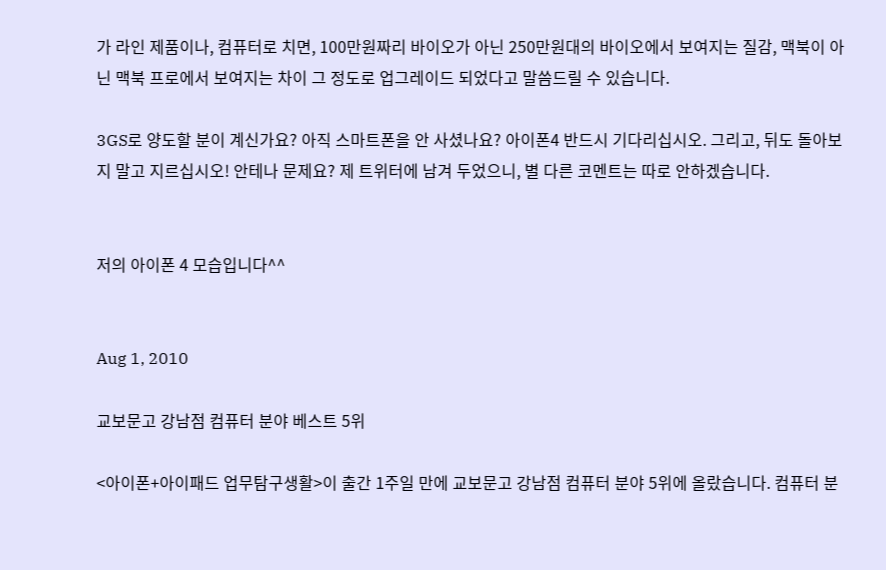가 라인 제품이나, 컴퓨터로 치면, 100만원짜리 바이오가 아닌 250만원대의 바이오에서 보여지는 질감, 맥북이 아닌 맥북 프로에서 보여지는 차이 그 정도로 업그레이드 되었다고 말씀드릴 수 있습니다.

3GS로 양도할 분이 계신가요? 아직 스마트폰을 안 사셨나요? 아이폰4 반드시 기다리십시오. 그리고, 뒤도 돌아보지 말고 지르십시오! 안테나 문제요? 제 트위터에 남겨 두었으니, 별 다른 코멘트는 따로 안하겠습니다.


저의 아이폰 4 모습입니다^^


Aug 1, 2010

교보문고 강남점 컴퓨터 분야 베스트 5위

<아이폰+아이패드 업무탐구생활>이 출간 1주일 만에 교보문고 강남점 컴퓨터 분야 5위에 올랐습니다. 컴퓨터 분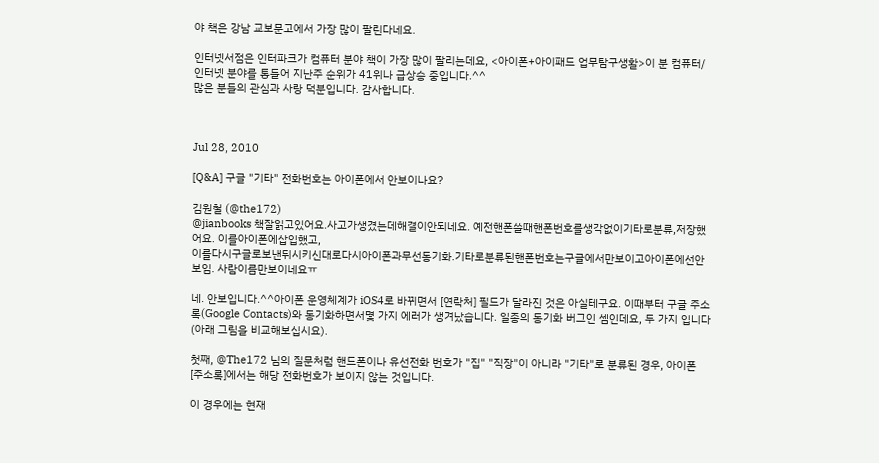야 책은 강남 교보문고에서 가장 많이 팔린다네요.

인터넷서점은 인터파크가 컴퓨터 분야 책이 가장 많이 팔리는데요, <아이폰+아이패드 업무탐구생활>이 분 컴퓨터/인터넷 분야를 통들어 지난주 순위가 41위나 급상승 중입니다.^^
많은 분들의 관심과 사랑 덕분입니다. 감사합니다.



Jul 28, 2010

[Q&A] 구글 "기타" 전화번호는 아이폰에서 안보이나요?

김원철 (@the172)
@jianbooks 책잘읽고있어요.사고가생겼는데해결이안되네요. 예전핸폰쓸때핸폰번호를생각없이기타로분류,저장했어요. 이를아이폰에삽입했고,
이를다시구글로보낸뒤시키신대로다시아이폰과무선동기화.기타로분류된핸폰번호는구글에서만보이고아이폰에선안보임. 사람이름만보이네요ㅠ

네. 안보입니다.^^아이폰 운영체계가 iOS4로 바뀌면서 [연락처] 필드가 달라진 것은 아실테구요. 이때부터 구글 주소록(Google Contacts)와 동기화하면서몇 가지 에러가 생겨났습니다. 일종의 동기화 버그인 셈인데요, 두 가지 입니다(아래 그림을 비교해보십시요).

첫째, @The172 님의 질문처럼 핸드폰이나 유선전화 번호가 "집" "직장"이 아니라 "기타"로 분류된 경우, 아이폰 [주소록]에서는 해당 전화번호가 보이지 않는 것입니다.

이 경우에는 현재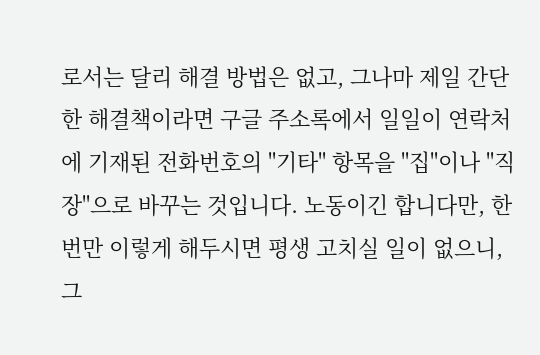로서는 달리 해결 방법은 없고, 그나마 제일 간단한 해결책이라면 구글 주소록에서 일일이 연락처에 기재된 전화번호의 "기타" 항목을 "집"이나 "직장"으로 바꾸는 것입니다. 노동이긴 합니다만, 한번만 이렇게 해두시면 평생 고치실 일이 없으니, 그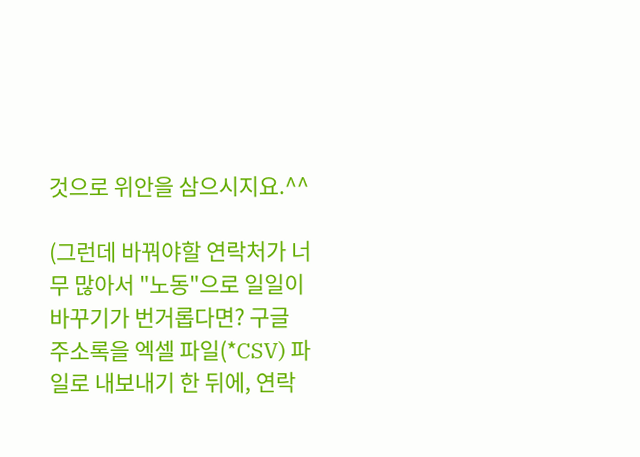것으로 위안을 삼으시지요.^^

(그런데 바꿔야할 연락처가 너무 많아서 "노동"으로 일일이 바꾸기가 번거롭다면? 구글 주소록을 엑셀 파일(*CSV) 파일로 내보내기 한 뒤에, 연락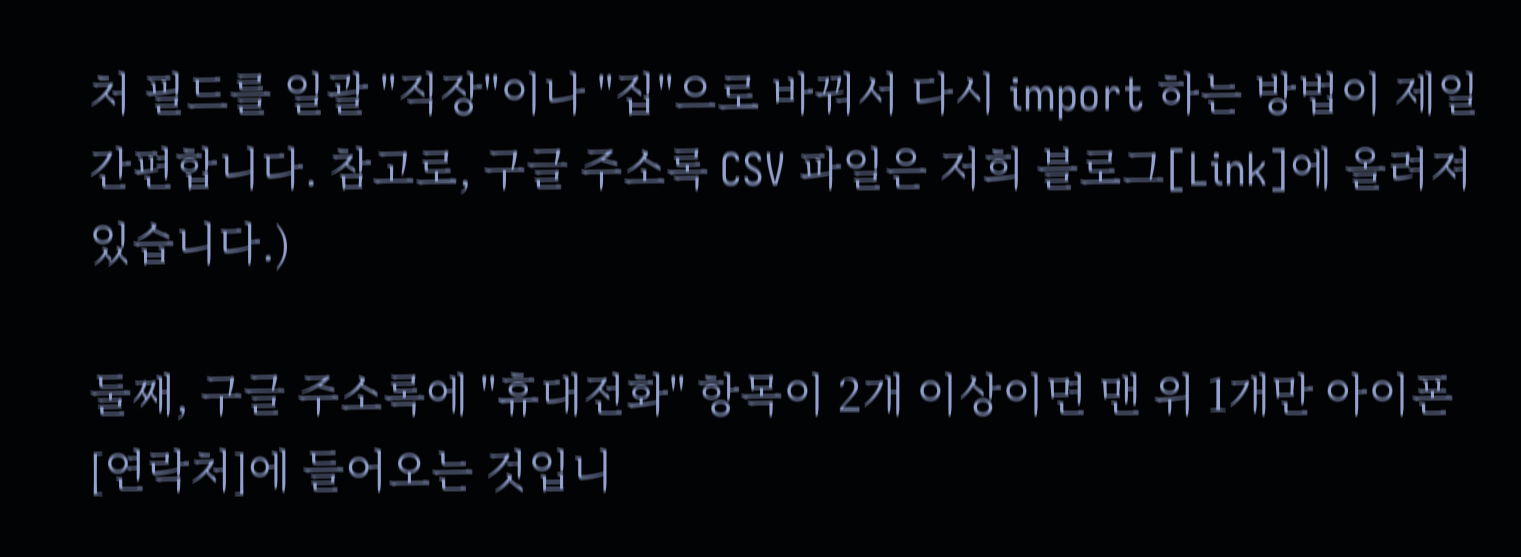처 필드를 일괄 "직장"이나 "집"으로 바꿔서 다시 import 하는 방법이 제일 간편합니다. 참고로, 구글 주소록 CSV 파일은 저희 블로그[Link]에 올려져  있습니다.)

둘째, 구글 주소록에 "휴대전화" 항목이 2개 이상이면 맨 위 1개만 아이폰 [연락처]에 들어오는 것입니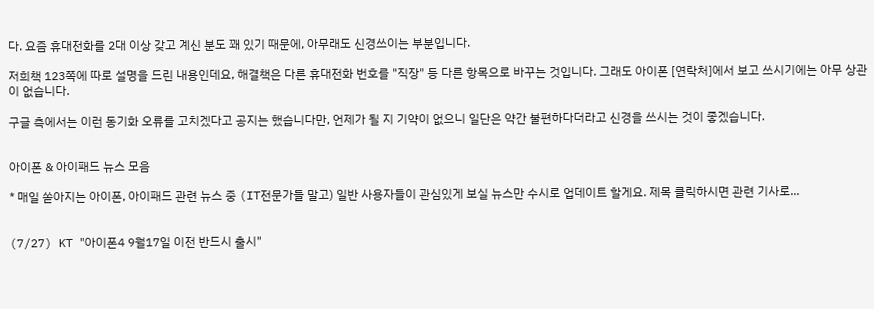다. 요즘 휴대전화를 2대 이상 갖고 계신 분도 꽤 있기 때문에, 아무래도 신경쓰이는 부분입니다.

저희책 123쪽에 따로 설명을 드린 내용인데요, 해결책은 다른 휴대전화 번호를 "직장" 등 다른 항목으로 바꾸는 것입니다. 그래도 아이폰 [연락처]에서 보고 쓰시기에는 아무 상관이 없습니다.

구글 측에서는 이런 동기화 오류를 고치겠다고 공지는 했습니다만, 언제가 될 지 기약이 없으니 일단은 약간 불편하다더라고 신경을 쓰시는 것이 좋겠습니다.


아이폰 & 아이패드 뉴스 모음

* 매일 쏟아지는 아이폰, 아이패드 관련 뉴스 중 (IT전문가들 말고) 일반 사용자들이 관심있게 보실 뉴스만 수시로 업데이트 할게요. 제목 클릭하시면 관련 기사로...


(7/27) KT "아이폰4 9월17일 이전 반드시 출시"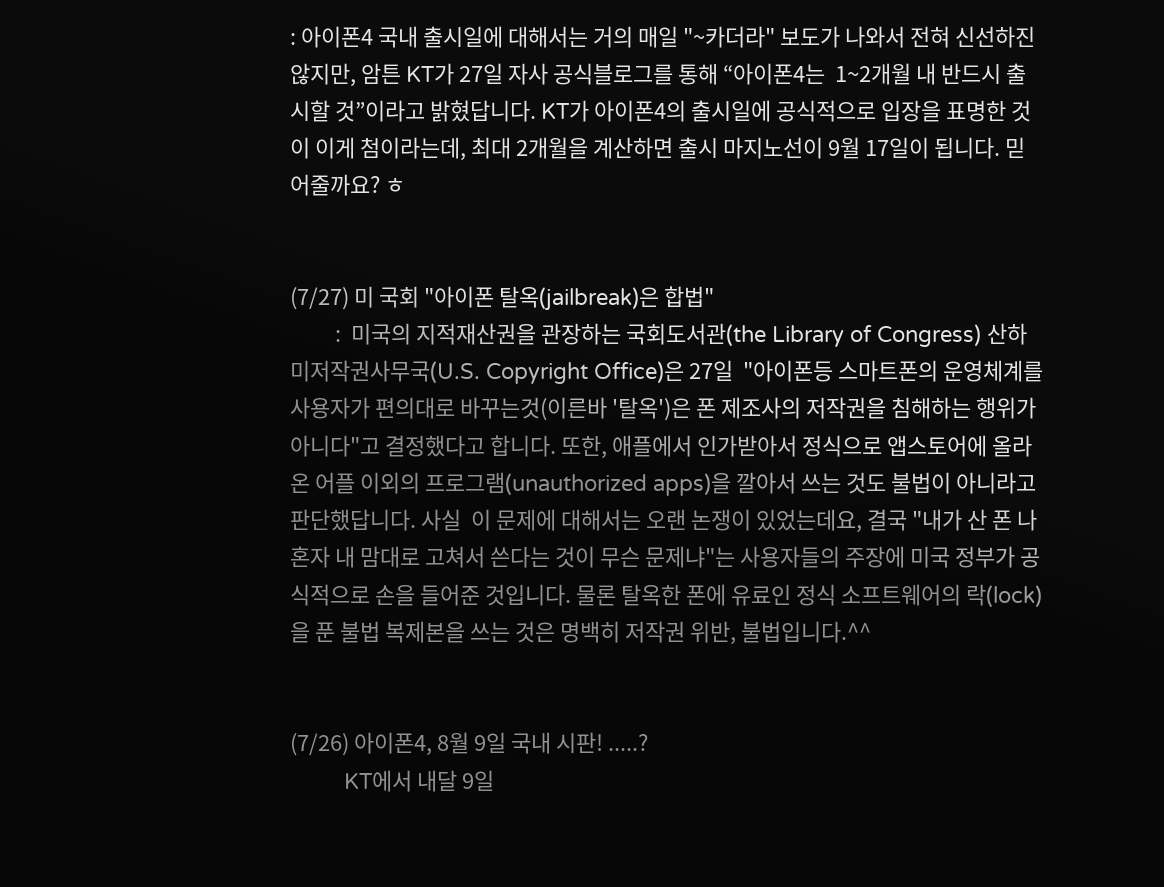: 아이폰4 국내 출시일에 대해서는 거의 매일 "~카더라" 보도가 나와서 전혀 신선하진 않지만, 암튼 KT가 27일 자사 공식블로그를 통해 “아이폰4는  1~2개월 내 반드시 출시할 것”이라고 밝혔답니다. KT가 아이폰4의 출시일에 공식적으로 입장을 표명한 것이 이게 첨이라는데, 최대 2개월을 계산하면 출시 마지노선이 9월 17일이 됩니다. 믿어줄까요? ㅎ


(7/27) 미 국회 "아이폰 탈옥(jailbreak)은 합법"
         :  미국의 지적재산권을 관장하는 국회도서관(the Library of Congress) 산하 미저작권사무국(U.S. Copyright Office)은 27일  "아이폰등 스마트폰의 운영체계를 사용자가 편의대로 바꾸는것(이른바 '탈옥')은 폰 제조사의 저작권을 침해하는 행위가 아니다"고 결정했다고 합니다. 또한, 애플에서 인가받아서 정식으로 앱스토어에 올라온 어플 이외의 프로그램(unauthorized apps)을 깔아서 쓰는 것도 불법이 아니라고 판단했답니다. 사실  이 문제에 대해서는 오랜 논쟁이 있었는데요, 결국 "내가 산 폰 나 혼자 내 맘대로 고쳐서 쓴다는 것이 무슨 문제냐"는 사용자들의 주장에 미국 정부가 공식적으로 손을 들어준 것입니다. 물론 탈옥한 폰에 유료인 정식 소프트웨어의 락(lock)을 푼 불법 복제본을 쓰는 것은 명백히 저작권 위반, 불법입니다.^^


(7/26) 아이폰4, 8월 9일 국내 시판! .....?
         KT에서 내달 9일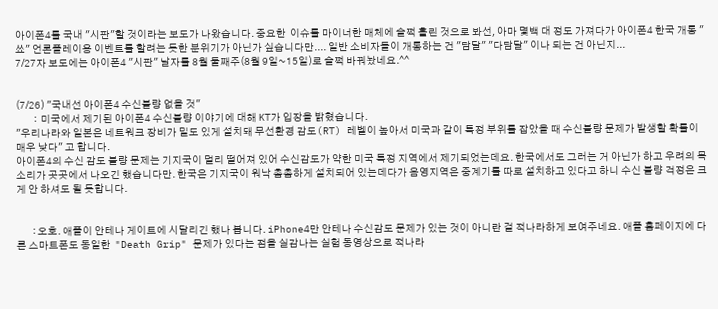아이폰4를 국내 "시판"할 것이라는 보도가 나왔습니다. 중요한  이슈를 마이너한 매체에 슬쩍 흘린 것으로 봐선, 아마 몇백 대 정도 가져다가 아이폰4 한국 개통 "쑈" 언론플레이용 이벤트를 할려는 듯한 분위기가 아닌가 싶습니다만.... 일반 소비자들이 개통하는 건 "담달" "다담달" 이나 되는 건 아닌지...
7/27자 보도에는 아이폰4 "시판" 날자를 8월 둘째주(8월 9일~15일)로 슬쩍 바꿔놨네요.^^


(7/26) "국내선 아이폰4 수신불량 없을 것"
         :  미국에서 제기된 아이폰4 수신불량 이야기에 대해 KT가 입장을 밝혔습니다.
"우리나라와 일본은 네트워크 장비가 밀도 있게 설치돼 무선환경 감도(RT) 레벨이 높아서 미국과 같이 특정 부위를 잡았을 때 수신불량 문제가 발생할 확률이 매우 낮다" 고 합니다.
아이폰4의 수신 감도 불량 문제는 기지국이 멀리 떨어져 있어 수신감도가 약한 미국 특정 지역에서 제기되었는데요. 한국에서도 그러는 거 아닌가 하고 우려의 목소리가 곳곳에서 나오긴 했습니다만. 한국은 기지국이 워낙 촘촘하게 설치되어 있는데다가 음영지역은 중계기를 따로 설치하고 있다고 하니 수신 불량 걱정은 크게 안 하셔도 될 듯합니다.


        : 오호. 애플이 안테나 게이트에 시달리긴 했나 봅니다. iPhone4만 안테나 수신감도 문제가 있는 것이 아니란 걸 적나라하게 보여주네요. 애플 홈페이지에 다른 스마트폰도 동일한  "Death Grip" 문제가 있다는 점을 실감나는 실험 동영상으로 적나라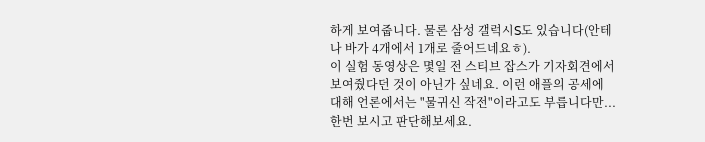하게 보여줍니다. 물론 삼성 갤럭시S도 있습니다(안테나 바가 4개에서 1개로 줄어드네요ㅎ).
이 실험 동영상은 몇일 전 스티브 잡스가 기자회견에서 보여줬다던 것이 아닌가 싶네요. 이런 애플의 공세에 대해 언론에서는 "물귀신 작전"이라고도 부릅니다만... 한번 보시고 판단해보세요.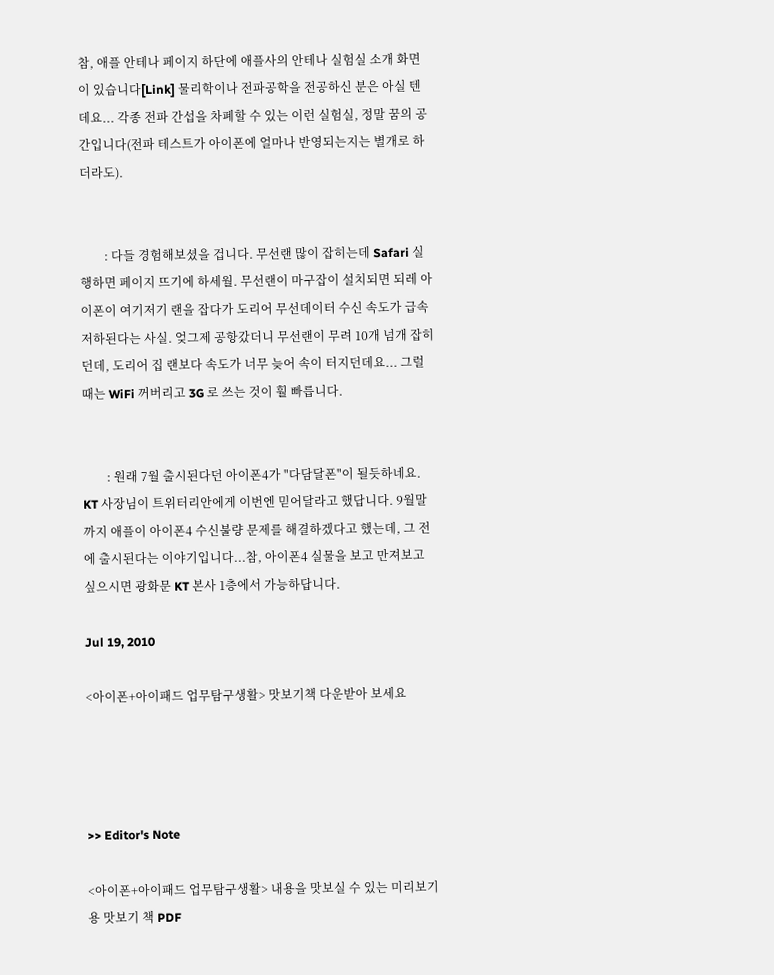참, 애플 안테나 페이지 하단에 애플사의 안테나 실험실 소개 화면이 있습니다[Link] 물리학이나 전파공학을 전공하신 분은 아실 텐데요... 각종 전파 간섭을 차폐할 수 있는 이런 실험실, 정말 꿈의 공간입니다(전파 테스트가 아이폰에 얼마나 반영되는지는 별개로 하더라도).


        : 다들 경험해보셨을 겁니다. 무선랜 많이 잡히는데 Safari 실행하면 페이지 뜨기에 하세월. 무선랜이 마구잡이 설치되면 되레 아이폰이 여기저기 랜을 잡다가 도리어 무선데이터 수신 속도가 급속 저하된다는 사실. 엊그제 공항갔더니 무선랜이 무려 10개 넘개 잡히던데, 도리어 집 랜보다 속도가 너무 늦어 속이 터지던데요... 그럴 때는 WiFi 꺼버리고 3G 로 쓰는 것이 훨 빠릅니다.


        : 원래 7월 출시된다던 아이폰4가 "다담달폰"이 될듯하네요. KT 사장님이 트위터리안에게 이번엔 믿어달라고 했답니다. 9월말까지 애플이 아이폰4 수신불량 문제를 해결하겠다고 했는데, 그 전에 출시된다는 이야기입니다...참, 아이폰4 실물을 보고 만져보고 싶으시면 광화문 KT 본사 1층에서 가능하답니다.

Jul 19, 2010

<아이폰+아이패드 업무탐구생활> 맛보기책 다운받아 보세요




>> Editor's Note

<아이폰+아이패드 업무탐구생활> 내용을 맛보실 수 있는 미리보기용 맛보기 책 PDF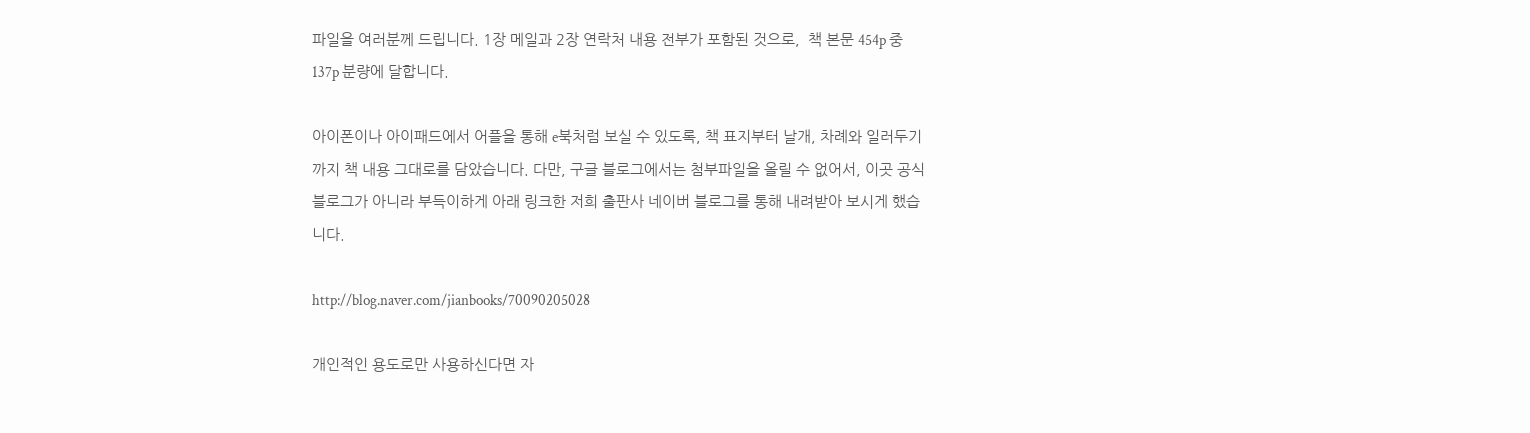파일을 여러분께 드립니다. 1장 메일과 2장 연락처 내용 전부가 포함된 것으로,  책 본문 454p 중 137p 분량에 달합니다.

아이폰이나 아이패드에서 어플을 통해 e북처럼 보실 수 있도록, 책 표지부터 날개, 차례와 일러두기까지 책 내용 그대로를 담았습니다. 다만, 구글 블로그에서는 첨부파일을 올릴 수 없어서, 이곳 공식 블로그가 아니라 부득이하게 아래 링크한 저희 출판사 네이버 블로그를 통해 내려받아 보시게 했습니다.

http://blog.naver.com/jianbooks/70090205028

개인적인 용도로만 사용하신다면 자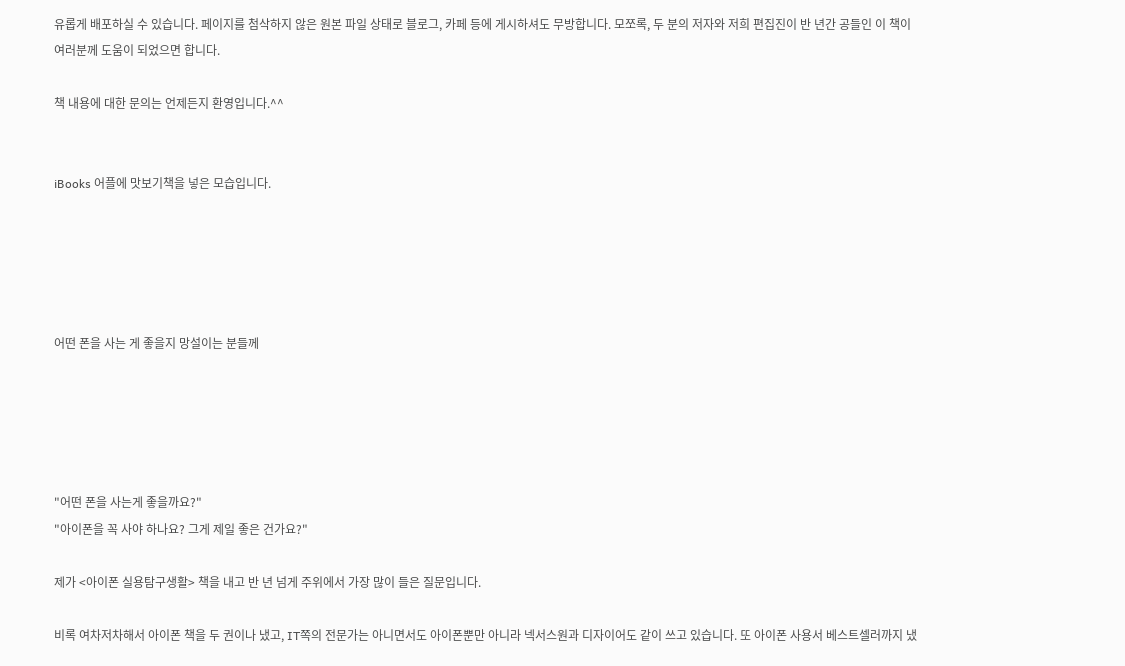유롭게 배포하실 수 있습니다. 페이지를 첨삭하지 않은 원본 파일 상태로 블로그, 카페 등에 게시하셔도 무방합니다. 모쪼록, 두 분의 저자와 저희 편집진이 반 년간 공들인 이 책이 여러분께 도움이 되었으면 합니다.

책 내용에 대한 문의는 언제든지 환영입니다.^^


iBooks 어플에 맛보기책을 넣은 모습입니다.





어떤 폰을 사는 게 좋을지 망설이는 분들께





"어떤 폰을 사는게 좋을까요?"
"아이폰을 꼭 사야 하나요? 그게 제일 좋은 건가요?"

제가 <아이폰 실용탐구생활> 책을 내고 반 년 넘게 주위에서 가장 많이 들은 질문입니다.

비록 여차저차해서 아이폰 책을 두 권이나 냈고, IT쪽의 전문가는 아니면서도 아이폰뿐만 아니라 넥서스원과 디자이어도 같이 쓰고 있습니다. 또 아이폰 사용서 베스트셀러까지 냈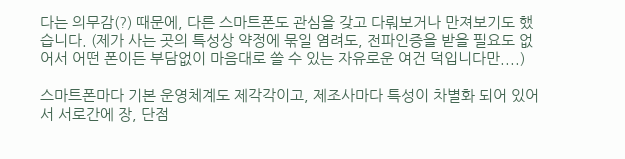다는 의무감(?) 때문에, 다른 스마트폰도 관심을 갖고 다뤄보거나 만져보기도 했습니다. (제가 사는 곳의 특성상 약정에 묶일 염려도, 전파인증을 받을 필요도 없어서 어떤 폰이든 부담없이 마음대로 쓸 수 있는 자유로운 여건 덕입니다만....)

스마트폰마다 기본 운영체계도 제각각이고, 제조사마다 특성이 차별화 되어 있어서 서로간에 장, 단점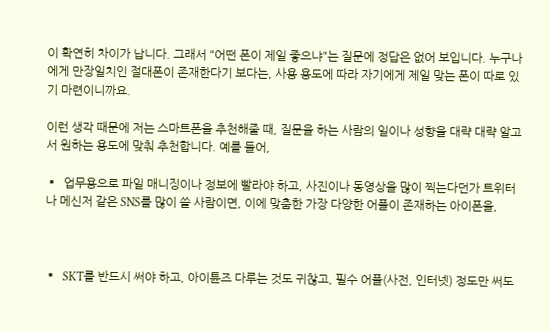이 확연히 차이가 납니다. 그래서 "어떤 폰이 제일 좋으냐"는 질문에 정답은 없어 보입니다. 누구나에게 만장일치인 절대폰이 존재한다기 보다는, 사용 용도에 따라 자기에게 제일 맞는 폰이 따로 있기 마련이니까요.

이런 생각 때문에 저는 스마트폰을 추천해줄 때, 질문을 하는 사람의 일이나 성향을 대략 대략 알고서 원하는 용도에 맞춰 추천합니다. 예를 들어,

▪  업무용으로 파일 매니징이나 정보에 빨라야 하고, 사진이나 동영상을 많이 찍는다던가 트위터나 메신저 같은 SNS를 많이 쓸 사람이면, 이에 맞춤한 가장 다양한 어플이 존재하는 아이폰을,



▪  SKT를 반드시 써야 하고, 아이튠즈 다루는 것도 귀찮고, 필수 어플(사전, 인터넷) 정도만 써도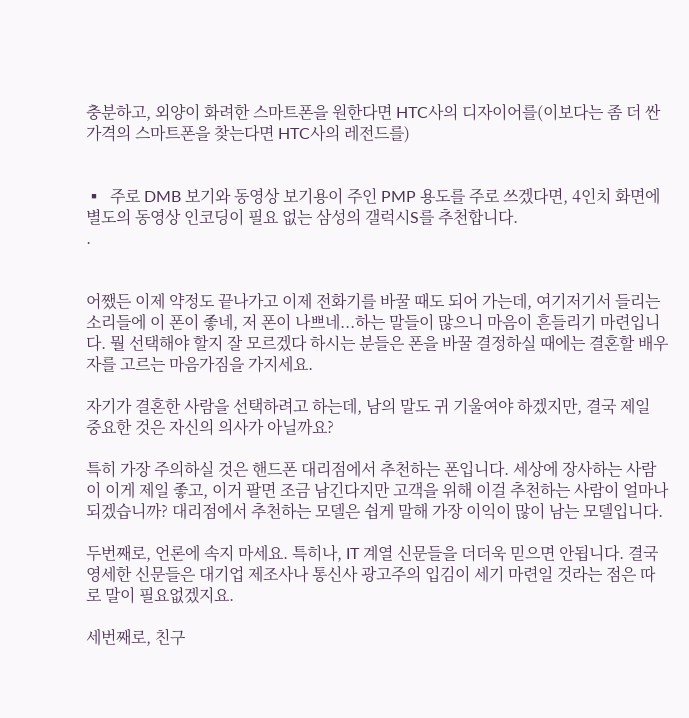충분하고, 외양이 화려한 스마트폰을 원한다면 HTC사의 디자이어를(이보다는 좀 더 싼 가격의 스마트폰을 찾는다면 HTC사의 레전드를)


▪  주로 DMB 보기와 동영상 보기용이 주인 PMP 용도를 주로 쓰겠다면, 4인치 화면에 별도의 동영상 인코딩이 필요 없는 삼성의 갤럭시S를 추천합니다.
.


어쨌든 이제 약정도 끝나가고 이제 전화기를 바꿀 때도 되어 가는데, 여기저기서 들리는 소리들에 이 폰이 좋네, 저 폰이 나쁘네...하는 말들이 많으니 마음이 흔들리기 마련입니다. 뭘 선택해야 할지 잘 모르겠다 하시는 분들은 폰을 바꿀 결정하실 때에는 결혼할 배우자를 고르는 마음가짐을 가지세요.

자기가 결혼한 사람을 선택하려고 하는데, 남의 말도 귀 기울여야 하겠지만, 결국 제일 중요한 것은 자신의 의사가 아닐까요?

특히 가장 주의하실 것은 핸드폰 대리점에서 추천하는 폰입니다. 세상에 장사하는 사람이 이게 제일 좋고, 이거 팔면 조금 남긴다지만 고객을 위해 이걸 추천하는 사람이 얼마나 되겠습니까? 대리점에서 추천하는 모델은 쉽게 말해 가장 이익이 많이 남는 모델입니다.

두번째로, 언론에 속지 마세요. 특히나, IT 계열 신문들을 더더욱 믿으면 안됩니다. 결국 영세한 신문들은 대기업 제조사나 통신사 광고주의 입김이 세기 마련일 것라는 점은 따로 말이 필요없겠지요.

세번째로, 친구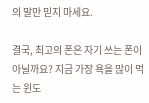의 말만 믿지 마세요.

결국, 최고의 폰은 자기 쓰는 폰이 아닐까요? 지금 가장 욕을 많이 먹는 윈도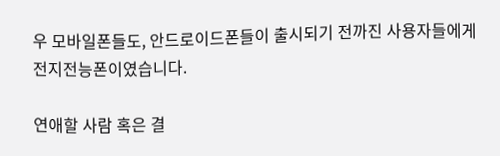우 모바일폰들도, 안드로이드폰들이 출시되기 전까진 사용자들에게 전지전능폰이였습니다.

연애할 사람 혹은 결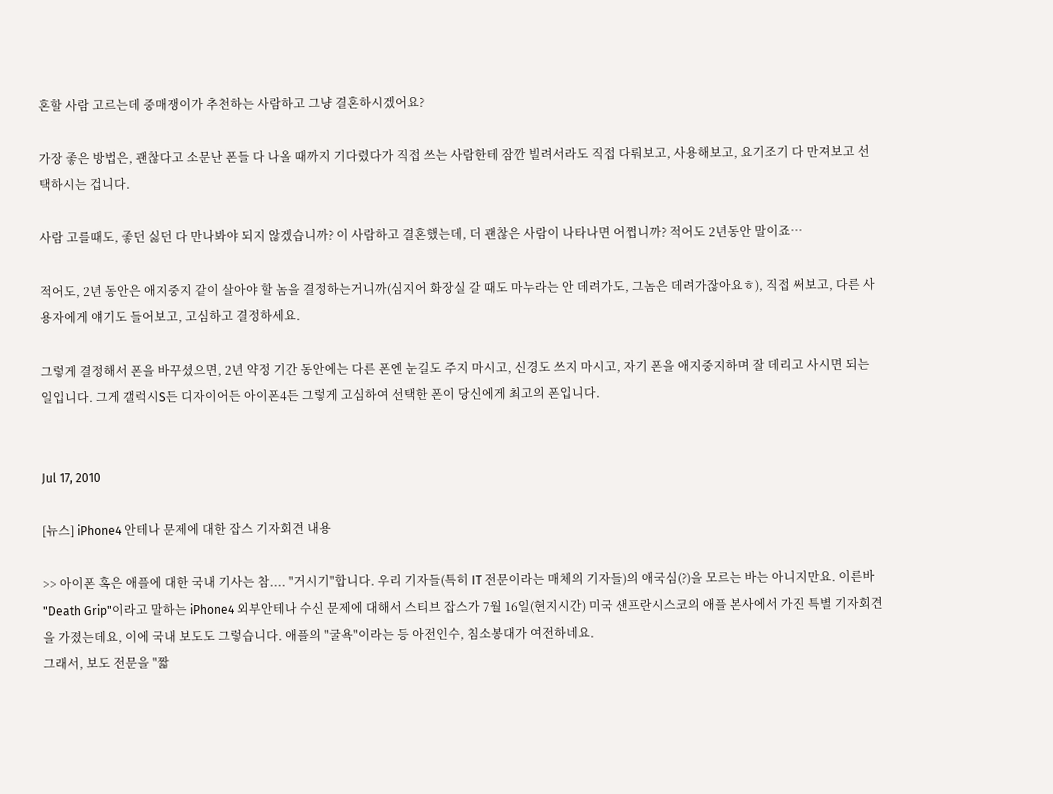혼할 사람 고르는데 중매쟁이가 추천하는 사람하고 그냥 결혼하시겠어요?

가장 좋은 방법은, 괜찮다고 소문난 폰들 다 나올 때까지 기다렸다가 직접 쓰는 사람한테 잠깐 빌려서라도 직접 다뤄보고, 사용해보고, 요기조기 다 만져보고 선택하시는 겁니다.

사람 고를때도, 좋던 싫던 다 만나봐야 되지 않겠습니까? 이 사람하고 결혼했는데, 더 괜찮은 사람이 나타나면 어쩝니까? 적어도 2년동안 말이죠…

적어도, 2년 동안은 애지중지 같이 살아야 할 놈을 결정하는거니까(심지어 화장실 갈 때도 마누라는 안 데려가도, 그놈은 데려가잖아요ㅎ), 직접 써보고, 다른 사용자에게 얘기도 들어보고, 고심하고 결정하세요.

그렇게 결정해서 폰을 바꾸셨으면, 2년 약정 기간 동안에는 다른 폰엔 눈길도 주지 마시고, 신경도 쓰지 마시고, 자기 폰을 애지중지하며 잘 데리고 사시면 되는 일입니다. 그게 갤럭시S든 디자이어든 아이폰4든 그렇게 고심하여 선택한 폰이 당신에게 최고의 폰입니다.


Jul 17, 2010

[뉴스] iPhone4 안테나 문제에 대한 잡스 기자회견 내용

>> 아이폰 혹은 애플에 대한 국내 기사는 참.... "거시기"합니다. 우리 기자들(특히 IT 전문이라는 매체의 기자들)의 애국심(?)을 모르는 바는 아니지만요. 이른바 "Death Grip"이라고 말하는 iPhone4 외부안테나 수신 문제에 대해서 스티브 잡스가 7월 16일(현지시간) 미국 샌프란시스코의 애플 본사에서 가진 특별 기자회견을 가졌는데요, 이에 국내 보도도 그렇습니다. 애플의 "굴욕"이라는 등 아전인수, 침소봉대가 여전하네요.
그래서, 보도 전문을 "짧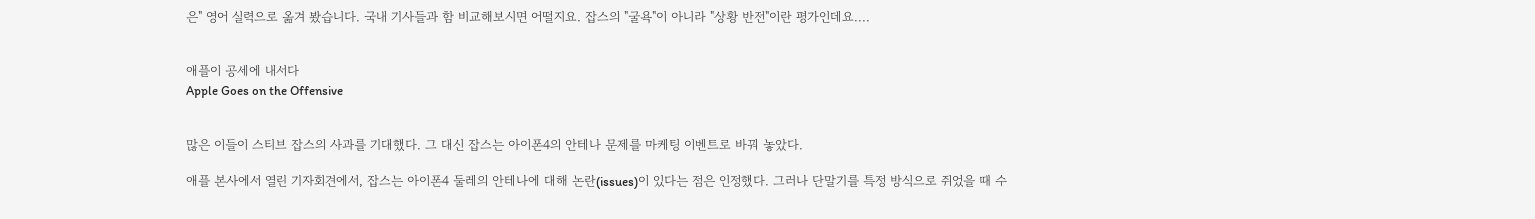은" 영어 실력으로 옮겨 봤습니다. 국내 기사들과 함 비교해보시면 어떨지요. 잡스의 "굴욕"이 아니라 "상황 반전"이란 평가인데요....


애플이 공세에 내서다
Apple Goes on the Offensive


많은 이들이 스티브 잡스의 사과를 기대했다. 그 대신 잡스는 아이폰4의 안테나 문제를 마케팅 이벤트로 바꿔 놓았다.

애플 본사에서 열린 기자회견에서, 잡스는 아이폰4 둘레의 안테나에 대해 논란(issues)이 있다는 점은 인정했다. 그러나 단말기를 특정 방식으로 쥐었을 때 수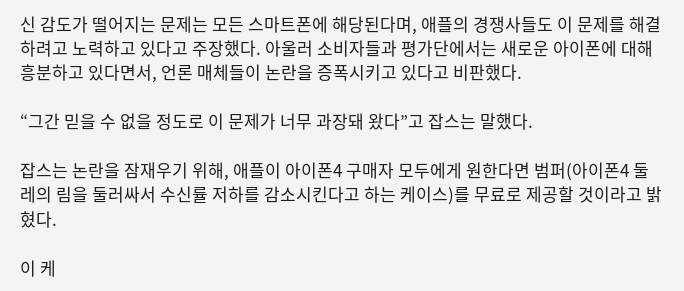신 감도가 떨어지는 문제는 모든 스마트폰에 해당된다며, 애플의 경쟁사들도 이 문제를 해결하려고 노력하고 있다고 주장했다. 아울러 소비자들과 평가단에서는 새로운 아이폰에 대해 흥분하고 있다면서, 언론 매체들이 논란을 증폭시키고 있다고 비판했다.

“그간 믿을 수 없을 정도로 이 문제가 너무 과장돼 왔다”고 잡스는 말했다.

잡스는 논란을 잠재우기 위해, 애플이 아이폰4 구매자 모두에게 원한다면 범퍼(아이폰4 둘레의 림을 둘러싸서 수신률 저하를 감소시킨다고 하는 케이스)를 무료로 제공할 것이라고 밝혔다.

이 케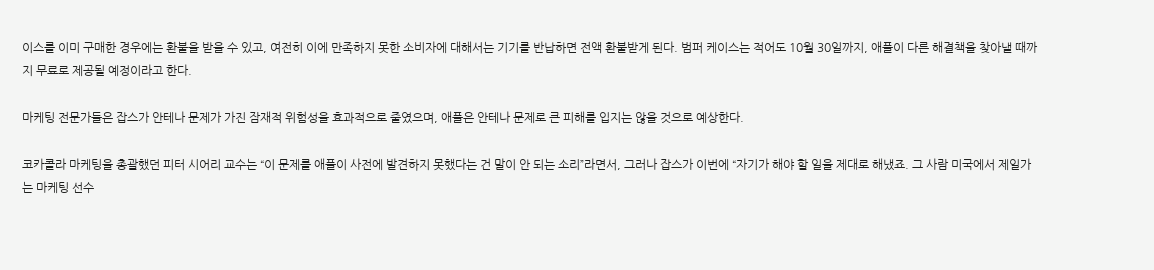이스를 이미 구매한 경우에는 환불을 받을 수 있고, 여전히 이에 만족하지 못한 소비자에 대해서는 기기를 반납하면 전액 환불받게 된다. 범퍼 케이스는 적어도 10월 30일까지, 애플이 다른 해결책을 찾아낼 때까지 무료로 제공될 예정이라고 한다.

마케팅 전문가들은 잡스가 안테나 문제가 가진 잠재적 위험성을 효과적으로 줄였으며, 애플은 안테나 문제로 큰 피해를 입지는 않을 것으로 예상한다.

코카콜라 마케팅을 총괄했던 피터 시어리 교수는 “이 문제를 애플이 사전에 발견하지 못했다는 건 말이 안 되는 소리”라면서, 그러나 잡스가 이번에 “자기가 해야 할 일을 제대로 해냈죠. 그 사람 미국에서 제일가는 마케팅 선수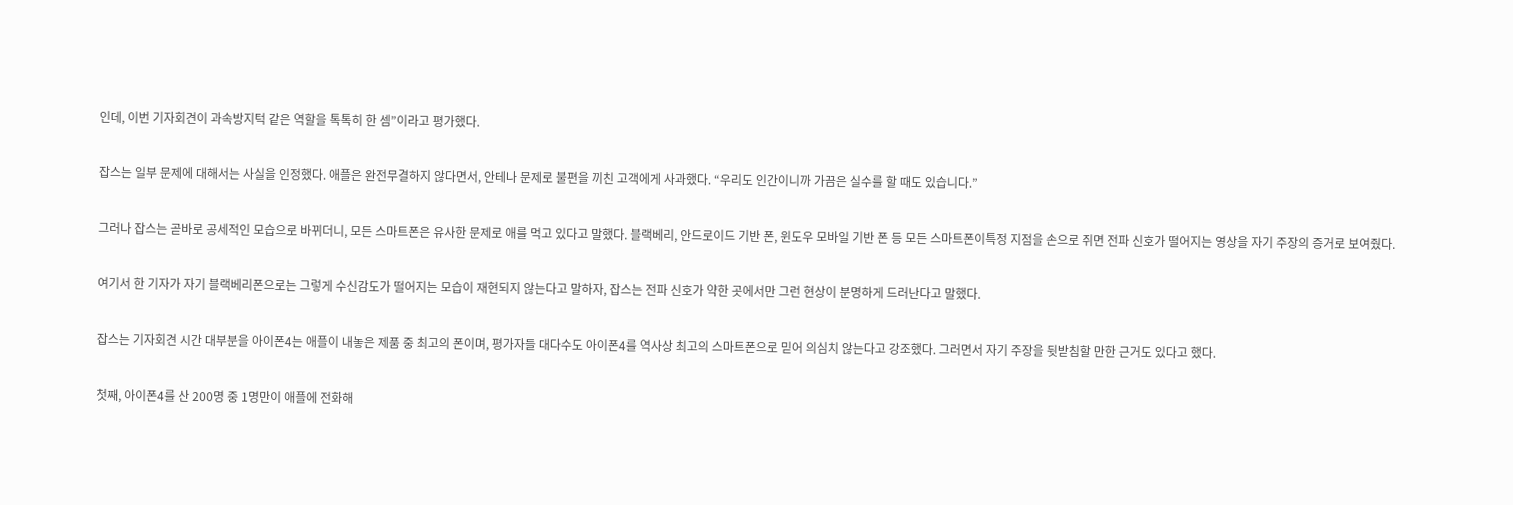인데, 이번 기자회견이 과속방지턱 같은 역할을 톡톡히 한 셈”이라고 평가했다.

잡스는 일부 문제에 대해서는 사실을 인정했다. 애플은 완전무결하지 않다면서, 안테나 문제로 불편을 끼친 고객에게 사과했다. “우리도 인간이니까 가끔은 실수를 할 때도 있습니다.”

그러나 잡스는 곧바로 공세적인 모습으로 바뀌더니, 모든 스마트폰은 유사한 문제로 애를 먹고 있다고 말했다. 블랙베리, 안드로이드 기반 폰, 윈도우 모바일 기반 폰 등 모든 스마트폰이특정 지점을 손으로 쥐면 전파 신호가 떨어지는 영상을 자기 주장의 증거로 보여줬다.

여기서 한 기자가 자기 블랙베리폰으로는 그렇게 수신감도가 떨어지는 모습이 재현되지 않는다고 말하자, 잡스는 전파 신호가 약한 곳에서만 그런 현상이 분명하게 드러난다고 말했다.

잡스는 기자회견 시간 대부분을 아이폰4는 애플이 내놓은 제품 중 최고의 폰이며, 평가자들 대다수도 아이폰4를 역사상 최고의 스마트폰으로 믿어 의심치 않는다고 강조했다. 그러면서 자기 주장을 뒷받침할 만한 근거도 있다고 했다.

첫째, 아이폰4를 산 200명 중 1명만이 애플에 전화해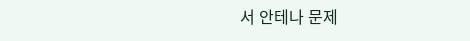서 안테나 문제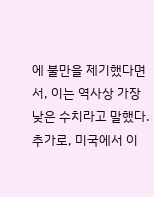에 불만을 제기했다면서, 이는 역사상 가장 낮은 수치라고 말했다. 추가로, 미국에서 이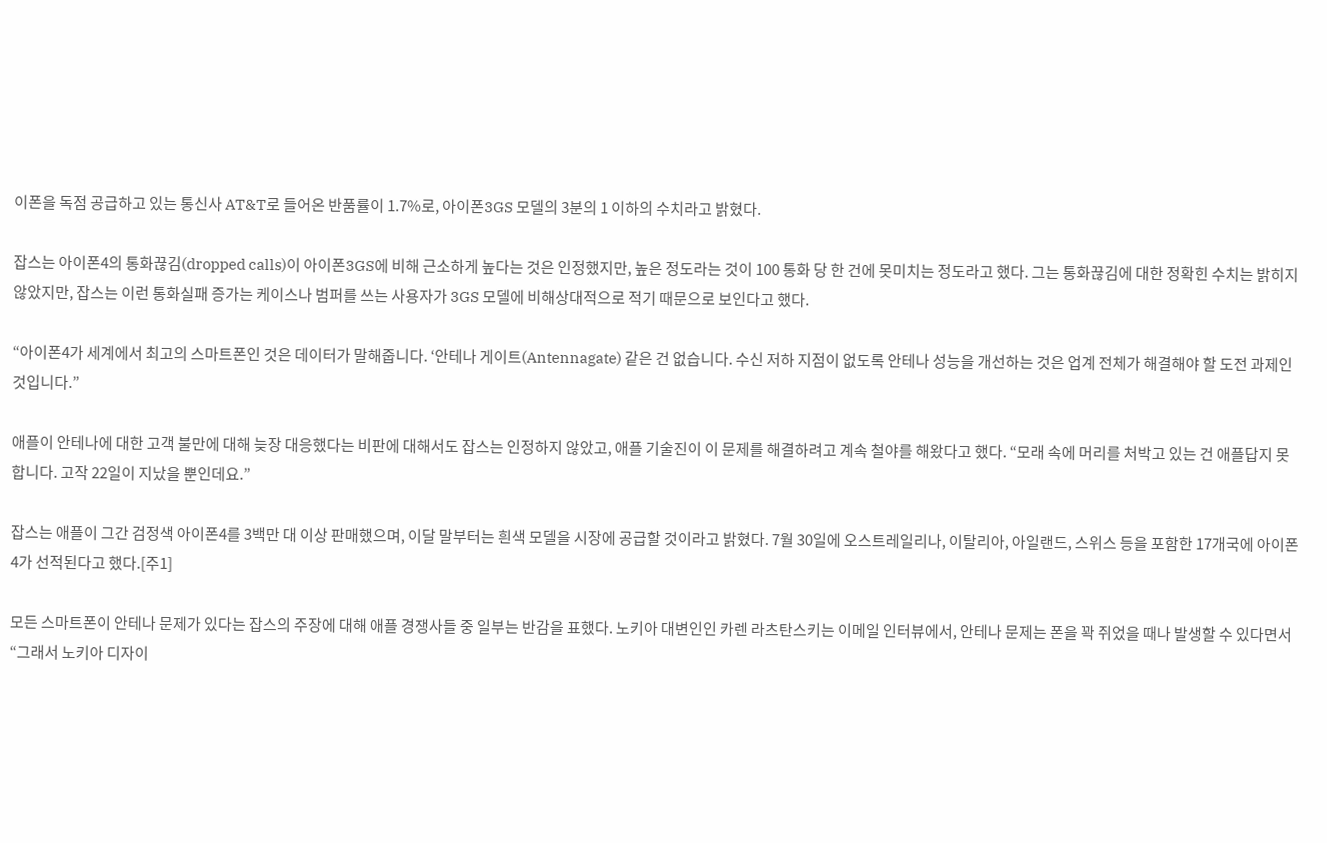이폰을 독점 공급하고 있는 통신사 AT&T로 들어온 반품률이 1.7%로, 아이폰3GS 모델의 3분의 1 이하의 수치라고 밝혔다.

잡스는 아이폰4의 통화끊김(dropped calls)이 아이폰3GS에 비해 근소하게 높다는 것은 인정했지만, 높은 정도라는 것이 100 통화 당 한 건에 못미치는 정도라고 했다. 그는 통화끊김에 대한 정확힌 수치는 밝히지 않았지만, 잡스는 이런 통화실패 증가는 케이스나 범퍼를 쓰는 사용자가 3GS 모델에 비해상대적으로 적기 때문으로 보인다고 했다.

“아이폰4가 세계에서 최고의 스마트폰인 것은 데이터가 말해줍니다. ‘안테나 게이트(Antennagate) 같은 건 없습니다. 수신 저하 지점이 없도록 안테나 성능을 개선하는 것은 업계 전체가 해결해야 할 도전 과제인 것입니다.”

애플이 안테나에 대한 고객 불만에 대해 늦장 대응했다는 비판에 대해서도 잡스는 인정하지 않았고, 애플 기술진이 이 문제를 해결하려고 계속 철야를 해왔다고 했다. “모래 속에 머리를 처박고 있는 건 애플답지 못합니다. 고작 22일이 지났을 뿐인데요.”

잡스는 애플이 그간 검정색 아이폰4를 3백만 대 이상 판매했으며, 이달 말부터는 흰색 모델을 시장에 공급할 것이라고 밝혔다. 7월 30일에 오스트레일리나, 이탈리아, 아일랜드, 스위스 등을 포함한 17개국에 아이폰4가 선적된다고 했다.[주1]

모든 스마트폰이 안테나 문제가 있다는 잡스의 주장에 대해 애플 경쟁사들 중 일부는 반감을 표했다. 노키아 대변인인 카렌 라츠탄스키는 이메일 인터뷰에서, 안테나 문제는 폰을 꽉 쥐었을 때나 발생할 수 있다면서 “그래서 노키아 디자이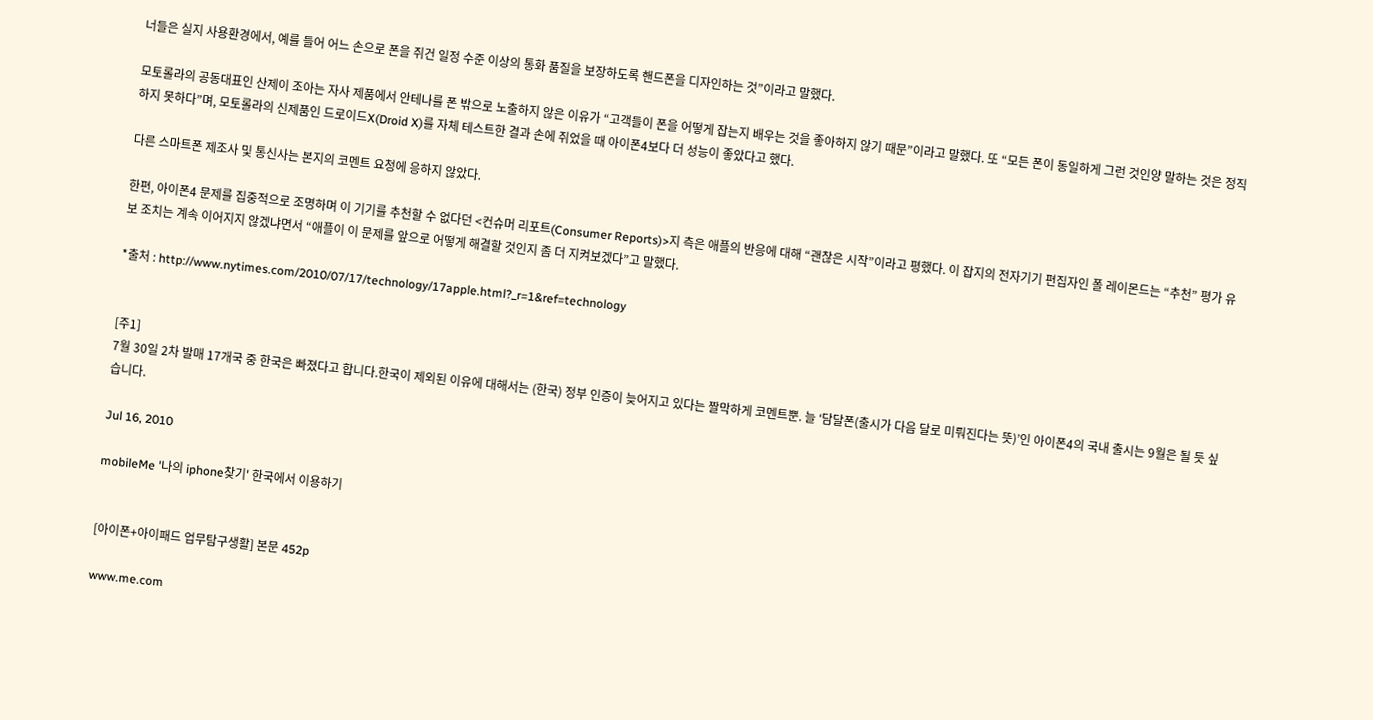너들은 실지 사용환경에서, 예를 들어 어느 손으로 폰을 쥐건 일정 수준 이상의 통화 품질을 보장하도록 핸드폰을 디자인하는 것”이라고 말했다.

모토롤라의 공동대표인 산제이 조아는 자사 제품에서 안테나를 폰 밖으로 노출하지 않은 이유가 “고객들이 폰을 어떻게 잡는지 배우는 것을 좋아하지 않기 때문”이라고 말했다. 또 “모든 폰이 동일하게 그런 것인양 말하는 것은 정직하지 못하다”며, 모토롤라의 신제품인 드로이드X(Droid X)를 자체 테스트한 결과 손에 쥐었을 때 아이폰4보다 더 성능이 좋았다고 했다.

다른 스마트폰 제조사 및 통신사는 본지의 코멘트 요청에 응하지 않았다.

한편, 아이폰4 문제를 집중적으로 조명하며 이 기기를 추천할 수 없다던 <컨슈머 리포트(Consumer Reports)>지 측은 애플의 반응에 대해 “괜찮은 시작”이라고 평했다. 이 잡지의 전자기기 편집자인 폴 레이몬드는 “추천” 평가 유보 조치는 계속 이어지지 않겠냐면서 “애플이 이 문제를 앞으로 어떻게 해결할 것인지 좀 더 지켜보겠다”고 말했다.

*출처 : http://www.nytimes.com/2010/07/17/technology/17apple.html?_r=1&ref=technology


[주1]
7월 30일 2차 발매 17개국 중 한국은 빠졌다고 합니다.한국이 제외된 이유에 대해서는 (한국) 정부 인증이 늦어지고 있다는 짤막하게 코멘트뿐. 늘 ‘담달폰(출시가 다음 달로 미뤄진다는 뜻)’인 아이폰4의 국내 출시는 9월은 될 듯 싶습니다.

Jul 16, 2010

mobileMe '나의 iphone찾기' 한국에서 이용하기


[아이폰+아이패드 업무탐구생활] 본문 452p

www.me.com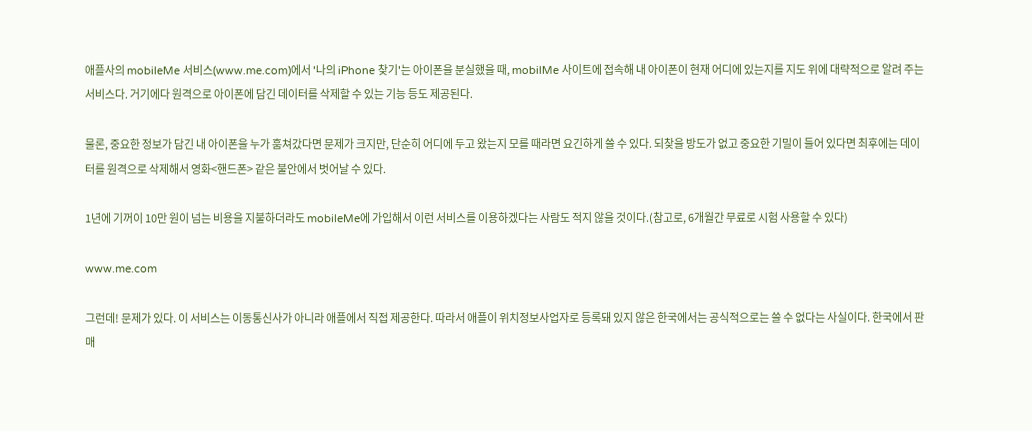애플사의 mobileMe 서비스(www.me.com)에서 '나의 iPhone 찾기'는 아이폰을 분실했을 때, mobilMe 사이트에 접속해 내 아이폰이 현재 어디에 있는지를 지도 위에 대략적으로 알려 주는 서비스다. 거기에다 원격으로 아이폰에 담긴 데이터를 삭제할 수 있는 기능 등도 제공된다.

물론, 중요한 정보가 담긴 내 아이폰을 누가 훔쳐갔다면 문제가 크지만, 단순히 어디에 두고 왔는지 모를 때라면 요긴하게 쓸 수 있다. 되찾을 방도가 없고 중요한 기밀이 들어 있다면 최후에는 데이터를 원격으로 삭제해서 영화<핸드폰> 같은 불안에서 벗어날 수 있다.

1년에 기꺼이 10만 원이 넘는 비용을 지불하더라도 mobileMe에 가입해서 이런 서비스를 이용하겠다는 사람도 적지 않을 것이다.(참고로, 6개월간 무료로 시험 사용할 수 있다)

www.me.com

그런데! 문제가 있다. 이 서비스는 이동통신사가 아니라 애플에서 직접 제공한다. 따라서 애플이 위치정보사업자로 등록돼 있지 않은 한국에서는 공식적으로는 쓸 수 없다는 사실이다. 한국에서 판매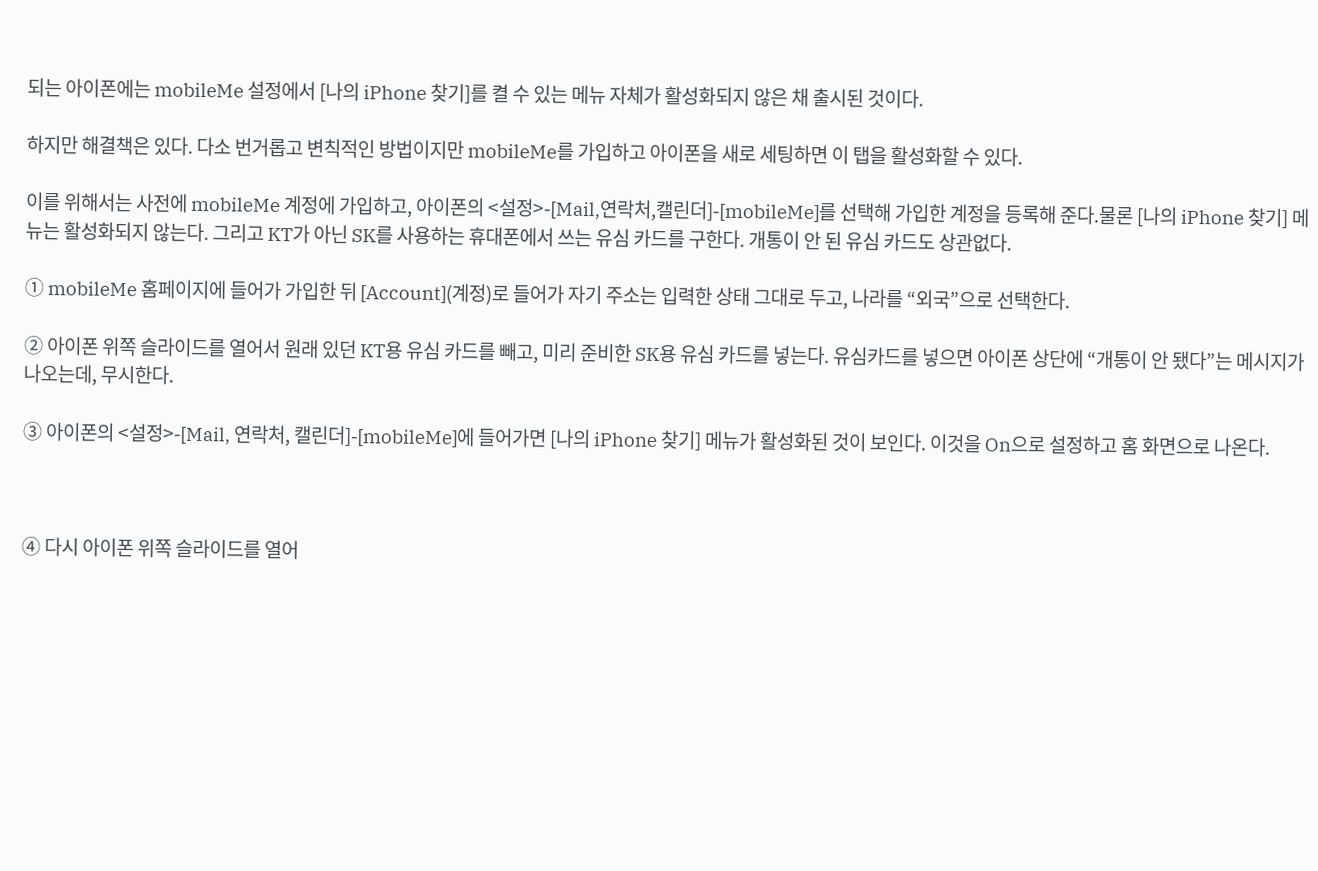되는 아이폰에는 mobileMe 설정에서 [나의 iPhone 찾기]를 켤 수 있는 메뉴 자체가 활성화되지 않은 채 출시된 것이다.

하지만 해결책은 있다. 다소 번거롭고 변칙적인 방법이지만 mobileMe를 가입하고 아이폰을 새로 세팅하면 이 탭을 활성화할 수 있다.

이를 위해서는 사전에 mobileMe 계정에 가입하고, 아이폰의 <설정>-[Mail,연락처,캘린더]-[mobileMe]를 선택해 가입한 계정을 등록해 준다.물론 [나의 iPhone 찾기] 메뉴는 활성화되지 않는다. 그리고 KT가 아닌 SK를 사용하는 휴대폰에서 쓰는 유심 카드를 구한다. 개통이 안 된 유심 카드도 상관없다.

① mobileMe 홈페이지에 들어가 가입한 뒤 [Account](계정)로 들어가 자기 주소는 입력한 상태 그대로 두고, 나라를 “외국”으로 선택한다.

② 아이폰 위쪽 슬라이드를 열어서 원래 있던 KT용 유심 카드를 빼고, 미리 준비한 SK용 유심 카드를 넣는다. 유심카드를 넣으면 아이폰 상단에 “개통이 안 됐다”는 메시지가 나오는데, 무시한다.

③ 아이폰의 <설정>-[Mail, 연락처, 캘린더]-[mobileMe]에 들어가면 [나의 iPhone 찾기] 메뉴가 활성화된 것이 보인다. 이것을 On으로 설정하고 홈 화면으로 나온다.



④ 다시 아이폰 위쪽 슬라이드를 열어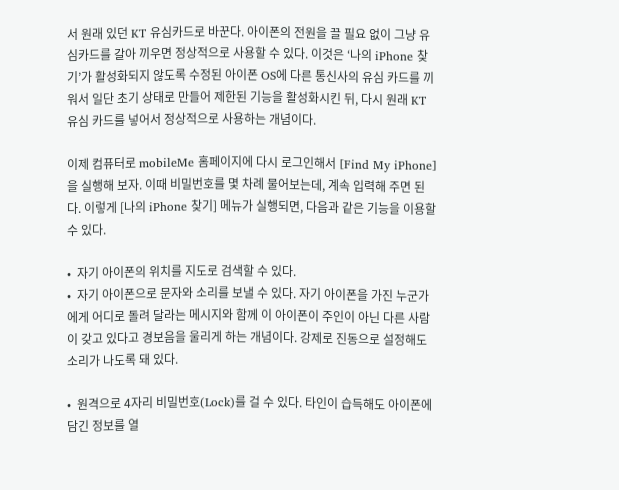서 원래 있던 KT 유심카드로 바꾼다. 아이폰의 전원을 끌 필요 없이 그냥 유심카드를 갈아 끼우면 정상적으로 사용할 수 있다. 이것은 ‘나의 iPhone 찾기’가 활성화되지 않도록 수정된 아이폰 OS에 다른 통신사의 유심 카드를 끼워서 일단 초기 상태로 만들어 제한된 기능을 활성화시킨 뒤, 다시 원래 KT 유심 카드를 넣어서 정상적으로 사용하는 개념이다.

이제 컴퓨터로 mobileMe 홈페이지에 다시 로그인해서 [Find My iPhone]을 실행해 보자. 이때 비밀번호를 몇 차례 물어보는데, 계속 입력해 주면 된다. 이렇게 [나의 iPhone 찾기] 메뉴가 실행되면, 다음과 같은 기능을 이용할 수 있다.

•  자기 아이폰의 위치를 지도로 검색할 수 있다.
•  자기 아이폰으로 문자와 소리를 보낼 수 있다. 자기 아이폰을 가진 누군가에게 어디로 돌려 달라는 메시지와 함께 이 아이폰이 주인이 아닌 다른 사람이 갖고 있다고 경보음을 울리게 하는 개념이다. 강제로 진동으로 설정해도 소리가 나도록 돼 있다.

•  원격으로 4자리 비밀번호(Lock)를 걸 수 있다. 타인이 습득해도 아이폰에 담긴 정보를 열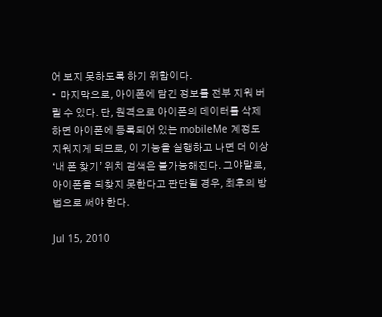어 보지 못하도록 하기 위함이다.
•  마지막으로, 아이폰에 담긴 정보를 전부 지워 버릴 수 있다. 단, 원격으로 아이폰의 데이터를 삭제하면 아이폰에 등록되어 있는 mobileMe 계정도 지워지게 되므로, 이 기능을 실행하고 나면 더 이상 ‘내 폰 찾기’ 위치 검색은 불가능해진다. 그야말로, 아이폰을 되찾지 못한다고 판단될 경우, 최후의 방법으로 써야 한다.

Jul 15, 2010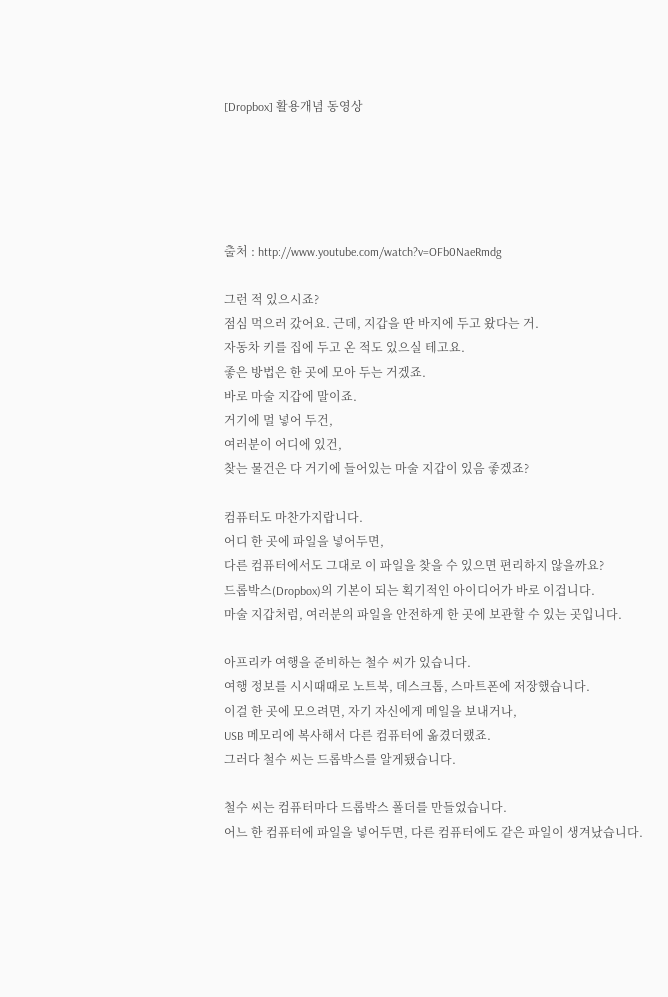[Dropbox] 활용개념 동영상





출처 : http://www.youtube.com/watch?v=OFb0NaeRmdg

그런 적 있으시죠?
점심 먹으러 갔어요. 근데, 지갑을 딴 바지에 두고 왔다는 거.
자동차 키를 집에 두고 온 적도 있으실 테고요.
좋은 방법은 한 곳에 모아 두는 거겠죠.
바로 마술 지갑에 말이죠.
거기에 멀 넣어 두건,
여러분이 어디에 있건,
찾는 물건은 다 거기에 들어있는 마술 지갑이 있음 좋겠죠?

컴퓨터도 마찬가지랍니다.
어디 한 곳에 파일을 넣어두면,
다른 컴퓨터에서도 그대로 이 파일을 찾을 수 있으면 편리하지 않을까요?
드롭박스(Dropbox)의 기본이 되는 획기적인 아이디어가 바로 이겁니다.
마술 지갑처럼, 여러분의 파일을 안전하게 한 곳에 보관할 수 있는 곳입니다.

아프리카 여행을 준비하는 철수 씨가 있습니다.
여행 정보를 시시때때로 노트북, 데스크톱, 스마트폰에 저장했습니다.
이걸 한 곳에 모으려면, 자기 자신에게 메일을 보내거나,
USB 메모리에 복사해서 다른 컴퓨터에 옮겼더랬죠.
그러다 철수 씨는 드롭박스를 알게됐습니다.

철수 씨는 컴퓨터마다 드롭박스 폴더를 만들었습니다.
어느 한 컴퓨터에 파일을 넣어두면, 다른 컴퓨터에도 같은 파일이 생겨났습니다.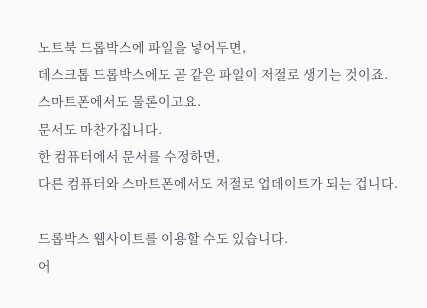노트북 드롭박스에 파일을 넣어두면,
데스크톱 드롭박스에도 곧 같은 파일이 저절로 생기는 것이죠.
스마트폰에서도 물론이고요.
문서도 마찬가집니다.
한 컴퓨터에서 문서를 수정하면,
다른 컴퓨터와 스마트폰에서도 저절로 업데이트가 되는 겁니다.

드롭박스 웹사이트를 이용할 수도 있습니다.
어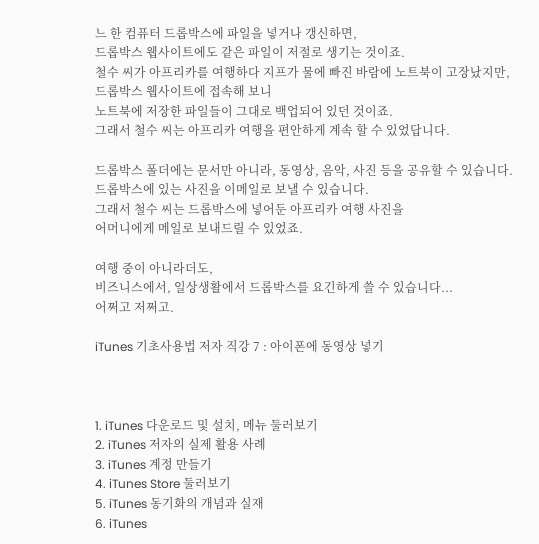느 한 컴퓨터 드롭박스에 파일을 넣거나 갱신하면,
드롭박스 웹사이트에도 같은 파일이 저절로 생기는 것이죠.
철수 씨가 아프리카를 여행하다 지프가 물에 빠진 바람에 노트북이 고장났지만,
드롭박스 웹사이트에 접속해 보니
노트북에 저장한 파일들이 그대로 백업되어 있던 것이죠.
그래서 철수 씨는 아프리카 여행을 편안하게 계속 할 수 있었답니다.

드롭박스 폴더에는 문서만 아니라, 동영상, 음악, 사진 등을 공유할 수 있습니다.
드롭박스에 있는 사진을 이메일로 보낼 수 있습니다.
그래서 철수 씨는 드롭박스에 넣어둔 아프리카 여행 사진을
어머니에게 메일로 보내드릴 수 있었죠.

여행 중이 아니라더도,
비즈니스에서, 일상생활에서 드롭박스를 요긴하게 쓸 수 있습니다...
어쩌고 저쩌고.

iTunes 기초사용법 저자 직강 7 : 아이폰에 동영상 넣기



1. iTunes 다운로드 및 설치, 메뉴 둘러보기
2. iTunes 저자의 실제 활용 사례
3. iTunes 계정 만들기
4. iTunes Store 둘러보기
5. iTunes 동기화의 개념과 실재
6. iTunes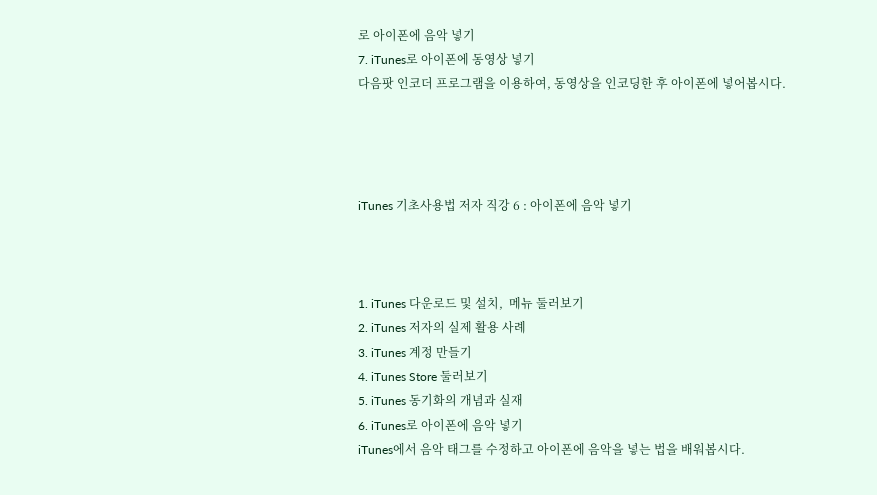로 아이폰에 음악 넣기
7. iTunes로 아이폰에 동영상 넣기
다음팟 인코더 프로그램을 이용하여, 동영상을 인코딩한 후 아이폰에 넣어봅시다.




iTunes 기초사용법 저자 직강 6 : 아이폰에 음악 넣기



1. iTunes 다운로드 및 설치,  메뉴 둘러보기
2. iTunes 저자의 실제 활용 사례
3. iTunes 계정 만들기
4. iTunes Store 둘러보기
5. iTunes 동기화의 개념과 실재
6. iTunes로 아이폰에 음악 넣기
iTunes에서 음악 태그를 수정하고 아이폰에 음악을 넣는 법을 배워봅시다.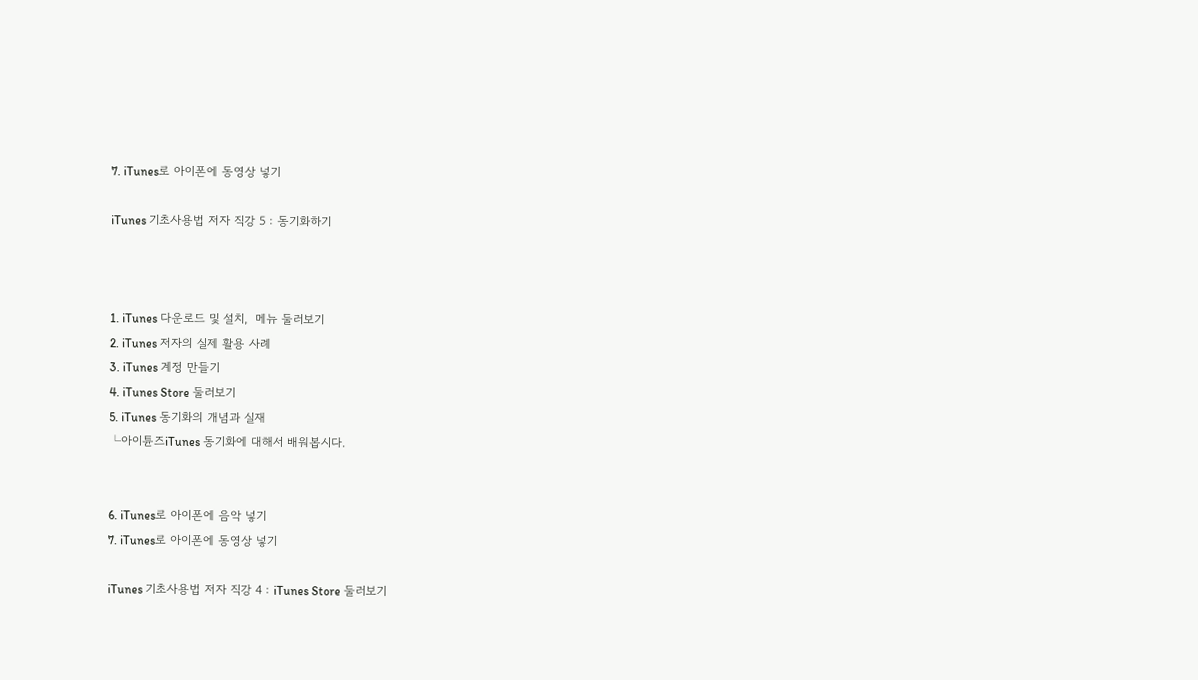7. iTunes로 아이폰에 동영상 넣기

iTunes 기초사용법 저자 직강 5 : 동기화하기



1. iTunes 다운로드 및 설치,  메뉴 둘러보기
2. iTunes 저자의 실제 활용 사례
3. iTunes 계정 만들기
4. iTunes Store 둘러보기
5. iTunes 동기화의 개념과 실재
└아이튠즈iTunes 동기화에 대해서 배워봅시다.


6. iTunes로 아이폰에 음악 넣기
7. iTunes로 아이폰에 동영상 넣기

iTunes 기초사용법 저자 직강 4 : iTunes Store 둘러보기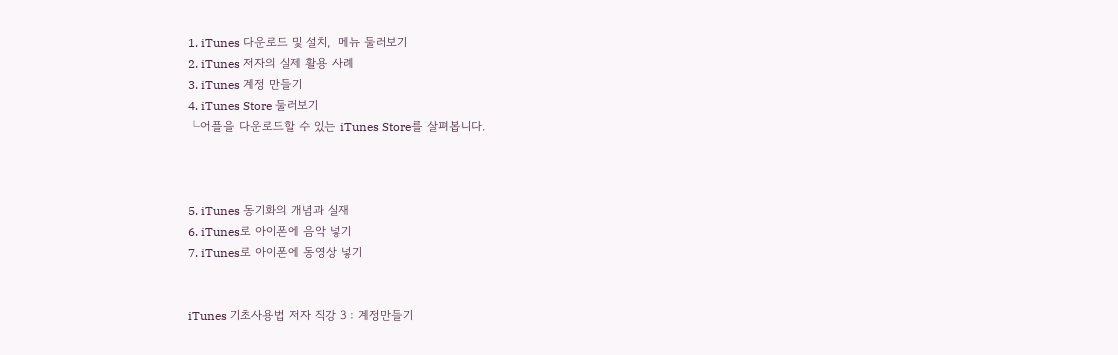1. iTunes 다운로드 및 설치,  메뉴 둘러보기
2. iTunes 저자의 실제 활용 사례
3. iTunes 계정 만들기
4. iTunes Store 둘러보기
└어플을 다운로드할 수 있는 iTunes Store를 살펴봅니다.



5. iTunes 동기화의 개념과 실재
6. iTunes로 아이폰에 음악 넣기
7. iTunes로 아이폰에 동영상 넣기


iTunes 기초사용법 저자 직강 3 : 계정만들기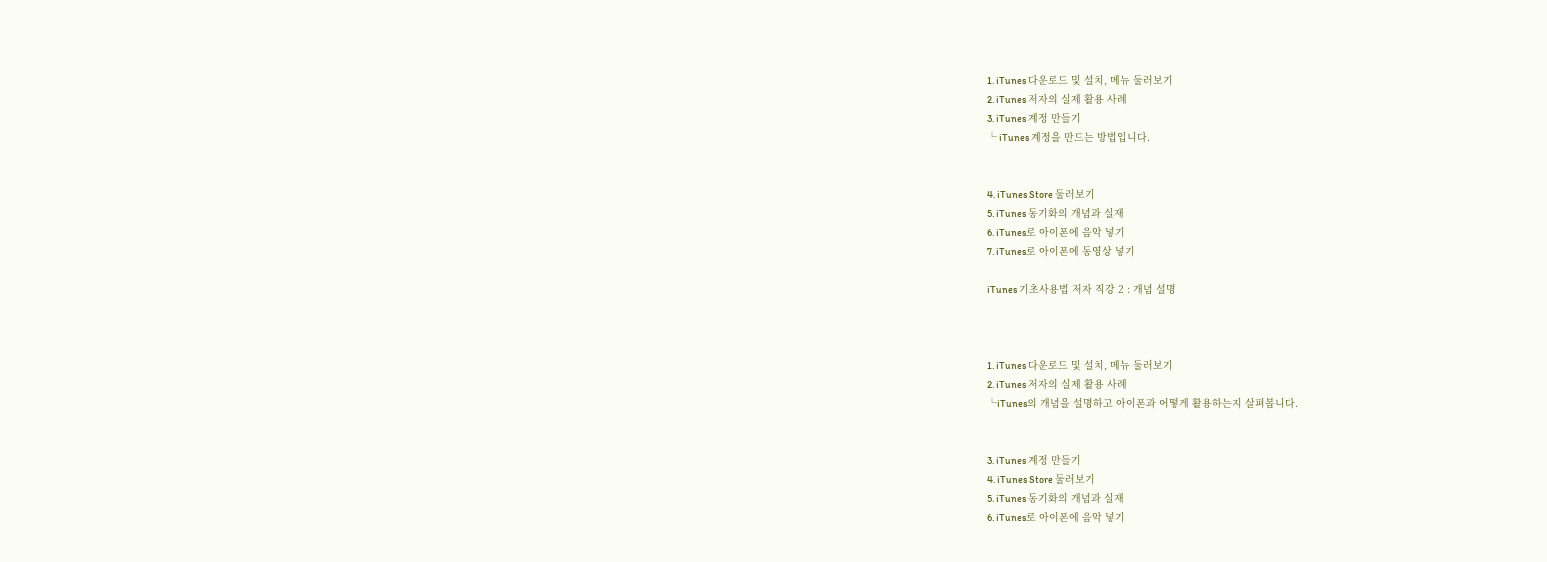1. iTunes 다운로드 및 설치, 메뉴 둘러보기
2. iTunes 저자의 실제 활용 사례
3. iTunes 계정 만들기
└ iTunes 계정을 만드는 방법입니다.


4. iTunes Store 둘러보기
5. iTunes 동기화의 개념과 실재
6. iTunes로 아이폰에 음악 넣기
7. iTunes로 아이폰에 동영상 넣기

iTunes 기초사용법 저자 직강 2 : 개념 설명



1. iTunes 다운로드 및 설치, 메뉴 둘러보기
2. iTunes 저자의 실제 활용 사례
└iTunes의 개념을 설명하고 아이폰과 어떻게 활용하는지 살펴봅니다.


3. iTunes 계정 만들기
4. iTunes Store 둘러보기
5. iTunes 동기화의 개념과 실재
6. iTunes로 아이폰에 음악 넣기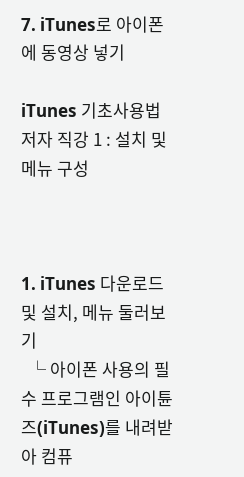7. iTunes로 아이폰에 동영상 넣기

iTunes 기초사용법 저자 직강 1 : 설치 및 메뉴 구성



1. iTunes 다운로드 및 설치, 메뉴 둘러보기
  └ 아이폰 사용의 필수 프로그램인 아이튠즈(iTunes)를 내려받아 컴퓨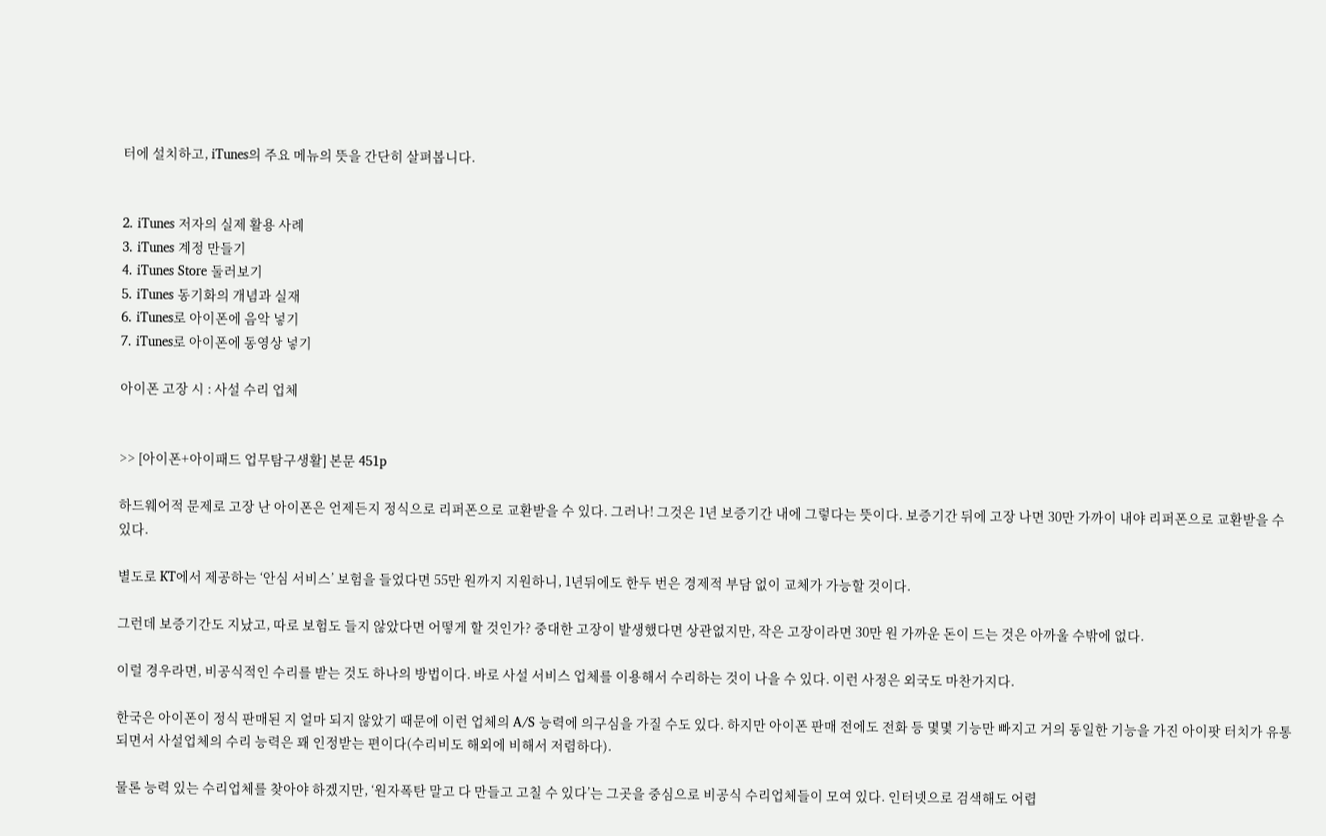터에 설치하고, iTunes의 주요 메뉴의 뜻을 간단히 살펴봅니다.


2. iTunes 저자의 실제 활용 사례
3. iTunes 계정 만들기
4. iTunes Store 둘러보기
5. iTunes 동기화의 개념과 실재
6. iTunes로 아이폰에 음악 넣기
7. iTunes로 아이폰에 동영상 넣기

아이폰 고장 시 : 사설 수리 업체


>> [아이폰+아이패드 업무탐구생활] 본문 451p

하드웨어적 문제로 고장 난 아이폰은 언제든지 정식으로 리퍼폰으로 교환받을 수 있다. 그러나! 그것은 1년 보증기간 내에 그렇다는 뜻이다. 보증기간 뒤에 고장 나면 30만 가까이 내야 리퍼폰으로 교환받을 수 있다.

별도로 KT에서 제공하는 ‘안심 서비스’ 보험을 들었다면 55만 원까지 지원하니, 1년뒤에도 한두 번은 경제적 부담 없이 교체가 가능할 것이다.

그런데 보증기간도 지났고, 따로 보험도 들지 않았다면 어떻게 할 것인가? 중대한 고장이 발생했다면 상관없지만, 작은 고장이라면 30만 원 가까운 돈이 드는 것은 아까울 수밖에 없다.

이럴 경우라면, 비공식적인 수리를 받는 것도 하나의 방법이다. 바로 사설 서비스 업체를 이용해서 수리하는 것이 나을 수 있다. 이런 사정은 외국도 마찬가지다.

한국은 아이폰이 정식 판매된 지 얼마 되지 않았기 때문에 이런 업체의 A/S 능력에 의구심을 가질 수도 있다. 하지만 아이폰 판매 전에도 전화 등 몇몇 기능만 빠지고 거의 동일한 기능을 가진 아이팟 터치가 유통되면서 사설업체의 수리 능력은 꽤 인정받는 편이다(수리비도 해외에 비해서 저렴하다).

물론 능력 있는 수리업체를 찾아야 하겠지만, ‘원자폭탄 말고 다 만들고 고칠 수 있다’는 그곳을 중심으로 비공식 수리업체들이 모여 있다. 인터넷으로 검색해도 어렵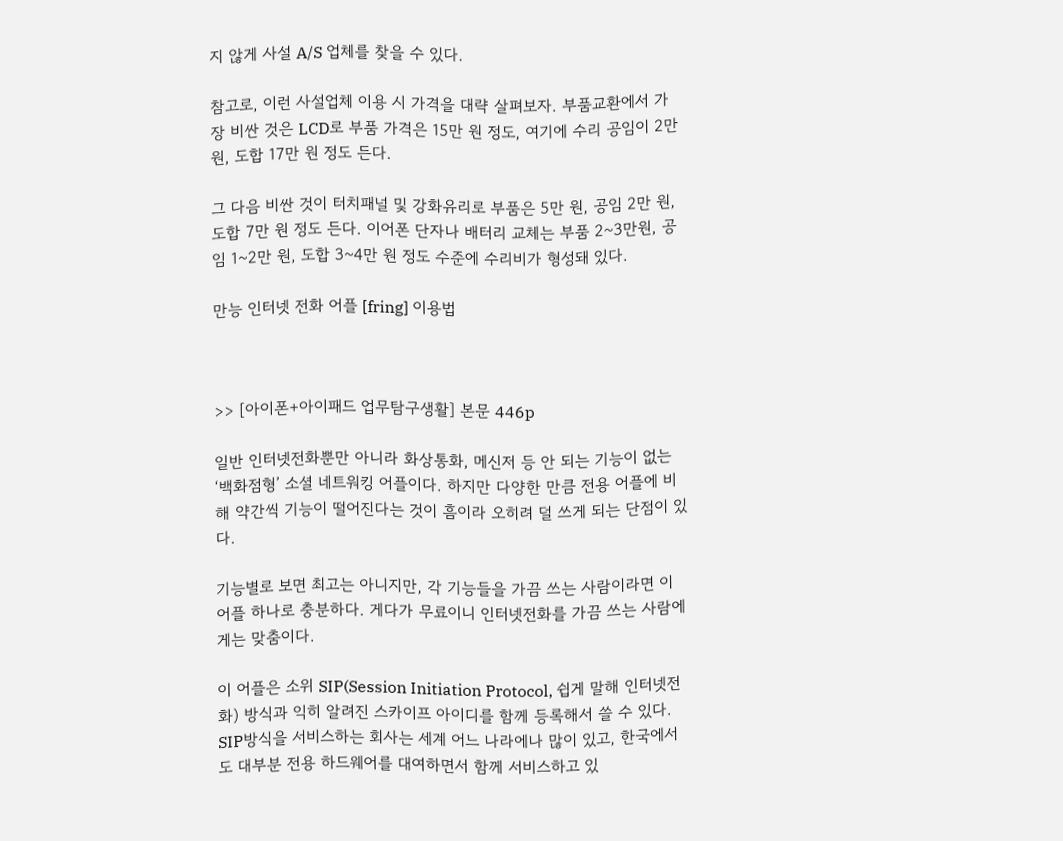지 않게 사설 A/S 업체를 찾을 수 있다.

참고로, 이런 사설업체 이용 시 가격을 대략 살펴보자. 부품교환에서 가장 비싼 것은 LCD로 부품 가격은 15만 원 정도, 여기에 수리 공임이 2만 원, 도합 17만 원 정도 든다.

그 다음 비싼 것이 터치패널 및 강화유리로 부품은 5만 원, 공임 2만 원, 도합 7만 원 정도 든다. 이어폰 단자나 배터리 교체는 부품 2~3만원, 공임 1~2만 원, 도합 3~4만 원 정도 수준에 수리비가 형성돼 있다.

만능 인터넷 전화 어플 [fring] 이용법



>> [아이폰+아이패드 업무탐구생활] 본문 446p

일반 인터넷전화뿐만 아니라 화상통화, 메신저 등 안 되는 기능이 없는 ‘백화점형’ 소셜 네트워킹 어플이다. 하지만 다양한 만큼 전용 어플에 비해 약간씩 기능이 떨어진다는 것이 흠이라 오히려 덜 쓰게 되는 단점이 있다.

기능별로 보면 최고는 아니지만, 각 기능들을 가끔 쓰는 사람이라면 이 어플 하나로 충분하다. 게다가 무료이니 인터넷전화를 가끔 쓰는 사람에게는 맞춤이다.

이 어플은 소위 SIP(Session Initiation Protocol, 쉽게 말해 인터넷전화) 방식과 익히 알려진 스카이프 아이디를 함께 등록해서 쓸 수 있다. SIP방식을 서비스하는 회사는 세계 어느 나라에나 많이 있고, 한국에서도 대부분 전용 하드웨어를 대여하면서 함께 서비스하고 있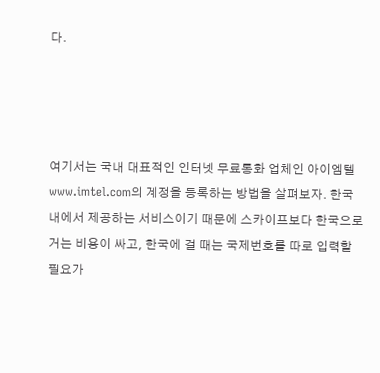다.




여기서는 국내 대표적인 인터넷 무료통화 업체인 아이엠텔 www.imtel.com의 계정을 등록하는 방법을 살펴보자. 한국 내에서 제공하는 서비스이기 때문에 스카이프보다 한국으로 거는 비용이 싸고, 한국에 걸 때는 국제번호를 따로 입력할 필요가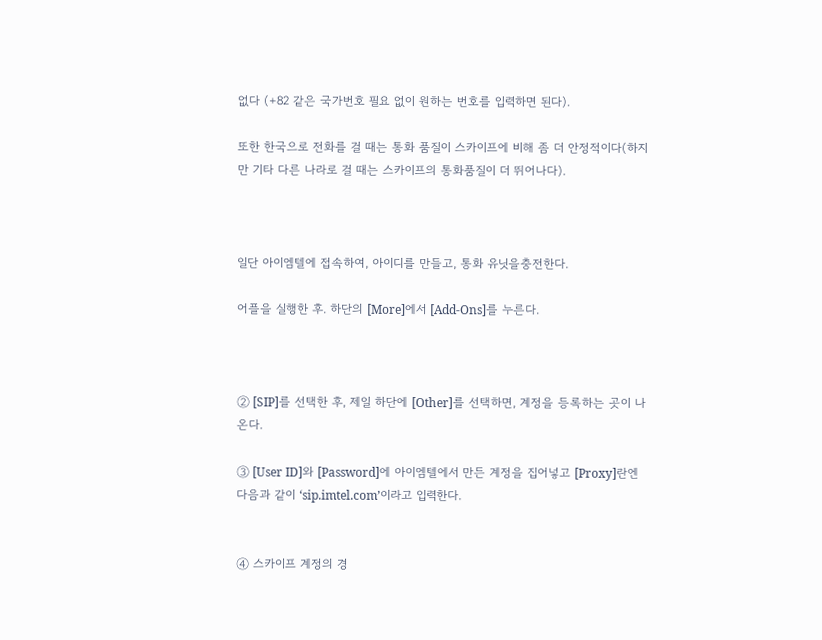없다 (+82 같은 국가번호 필요 없이 원하는 번호를 입력하면 된다).

또한 한국으로 전화를 걸 때는 통화 품질이 스카이프에 비해 좀 더 안정적이다(하지만 기타 다른 나라로 걸 때는 스카이프의 통화품질이 더 뛰어나다).



일단 아이엠텔에 접속하여, 아이디를 만들고, 통화 유닛을충전한다.

어플을 실행한 후. 하단의 [More]에서 [Add-Ons]를 누른다.



② [SIP]를 선택한 후, 제일 하단에 [Other]를 선택하면, 계정을 등록하는 곳이 나온다.

③ [User ID]와 [Password]에 아이엠텔에서 만든 계정을 집어넣고 [Proxy]란엔 다음과 같이 ‘sip.imtel.com’이라고 입력한다.


④ 스카이프 계정의 경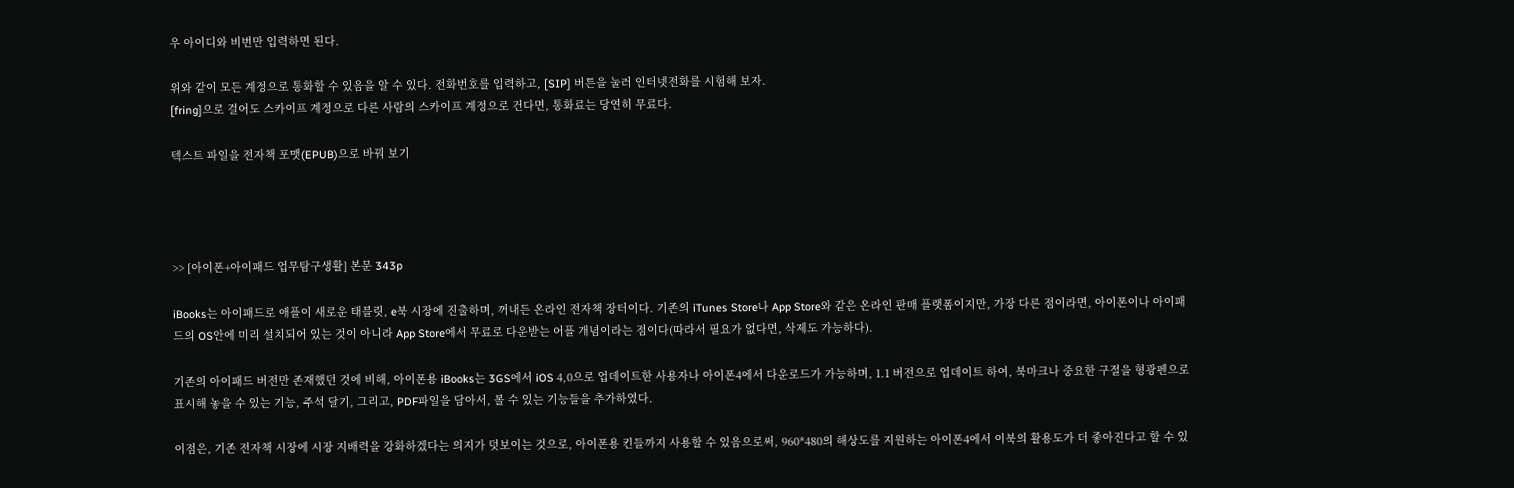우 아이디와 비번만 입력하면 된다.

위와 같이 모든 계정으로 통화할 수 있음을 알 수 있다. 전화번호를 입력하고, [SIP] 버튼을 눌러 인터넷전화를 시험해 보자.
[fring]으로 걸어도 스카이프 계정으로 다른 사람의 스카이프 계정으로 건다면, 통화료는 당연히 무료다.

텍스트 파일을 전자책 포맷(EPUB)으로 바꿔 보기




>> [아이폰+아이패드 업무탐구생활] 본문 343p

iBooks는 아이패드로 애플이 새로운 태블릿, e북 시장에 진출하며, 꺼내든 온라인 전자책 장터이다. 기존의 iTunes Store나 App Store와 같은 온라인 판매 플랫폼이지만, 가장 다른 점이라면, 아이폰이나 아이패드의 OS안에 미리 설치되어 있는 것이 아니라 App Store에서 무료로 다운받는 어플 개념이라는 점이다(따라서 필요가 없다면, 삭제도 가능하다).

기존의 아이패드 버전만 존재했던 것에 비해, 아이폰용 iBooks는 3GS에서 iOS 4,0으로 업데이트한 사용자나 아이폰4에서 다운로드가 가능하며, 1.1 버전으로 업데이트 하여, 북마크나 중요한 구절을 형광펜으로 표시해 놓을 수 있는 기능, 주석 달기, 그리고, PDF파일을 담아서, 볼 수 있는 기능들을 추가하였다.

이점은, 기존 전자책 시장에 시장 지배력을 강화하겠다는 의지가 덧보이는 것으로, 아이폰용 킨들까지 사용할 수 있음으로써, 960*480의 해상도를 지원하는 아이폰4에서 이북의 활용도가 더 좋아진다고 할 수 있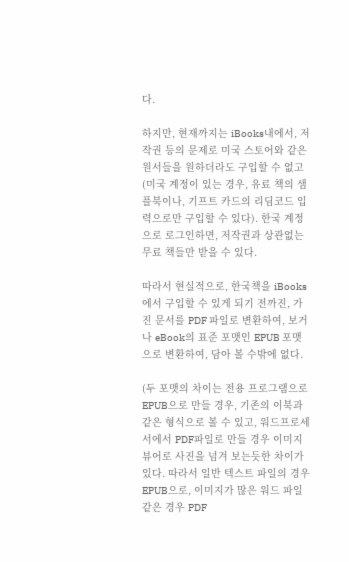다.

하지만, 현재까지는 iBooks내에서, 저작권 등의 문제로 미국 스토어와 같은 원서들을 원하더라도 구입할 수 없고(미국 계정이 있는 경우, 유료 책의 샘플북이나, 기프트 카드의 리딤코드 입력으로만 구입할 수 있다). 한국 계정으로 로그인하면, 저작권과 상관없는 무료 책들만 받을 수 있다.

따라서 현실적으로, 한국책을 iBooks에서 구입할 수 있게 되기 전까진, 가진 문서를 PDF 파일로 변환하여, 보거나 eBook의 표준 포맷인 EPUB 포맷으로 변환하여, 담아 볼 수밖에 없다.

(두 포맷의 차이는 전용 프로그램으로 EPUB으로 만들 경우, 기존의 이북과 같은 형식으로 볼 수 있고, 워드프로세서에서 PDF파일로 만들 경우 이미지 뷰어로 사진을 넘겨 보는듯한 차이가 있다. 따라서 일반 텍스트 파일의 경우 EPUB으로, 이미지가 많은 워드 파일 같은 경우 PDF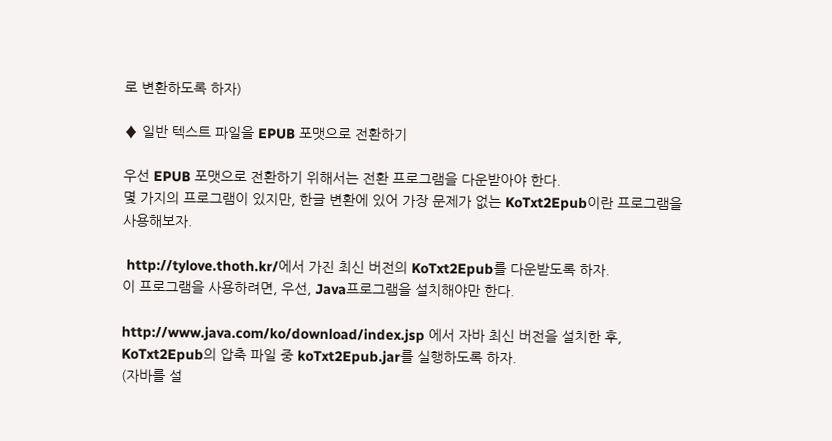로 변환하도록 하자)

♦ 일반 텍스트 파일을 EPUB 포맷으로 전환하기

우선 EPUB 포맷으로 전환하기 위해서는 전환 프로그램을 다운받아야 한다.
몇 가지의 프로그램이 있지만, 한글 변환에 있어 가장 문제가 없는 KoTxt2Epub이란 프로그램을 사용해보자.

 http://tylove.thoth.kr/에서 가진 최신 버전의 KoTxt2Epub를 다운받도록 하자.
이 프로그램을 사용하려면, 우선, Java프로그램을 설치해야만 한다.

http://www.java.com/ko/download/index.jsp 에서 자바 최신 버전을 설치한 후,
KoTxt2Epub의 압축 파일 중 koTxt2Epub.jar를 실행하도록 하자.
(자바를 설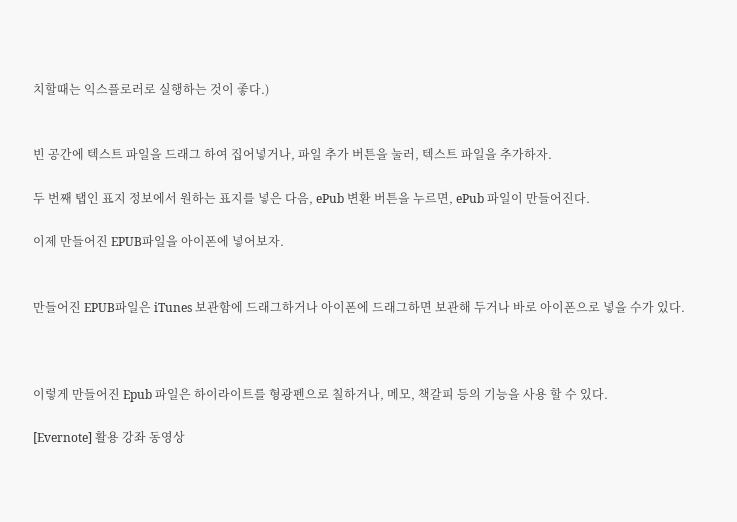치할때는 익스플로러로 실행하는 것이 좋다.)


빈 공간에 텍스트 파일을 드래그 하여 집어넣거나, 파일 추가 버튼을 눌러, 텍스트 파일을 추가하자.

두 번째 탭인 표지 정보에서 원하는 표지를 넣은 다음, ePub 변환 버튼을 누르면, ePub 파일이 만들어진다.

이제 만들어진 EPUB파일을 아이폰에 넣어보자.


만들어진 EPUB파일은 iTunes 보관함에 드래그하거나 아이폰에 드래그하면 보관해 두거나 바로 아이폰으로 넣을 수가 있다.



이렇게 만들어진 Epub 파일은 하이라이트를 형광펜으로 칠하거나, 메모, 책갈피 등의 기능을 사용 할 수 있다.

[Evernote] 활용 강좌 동영상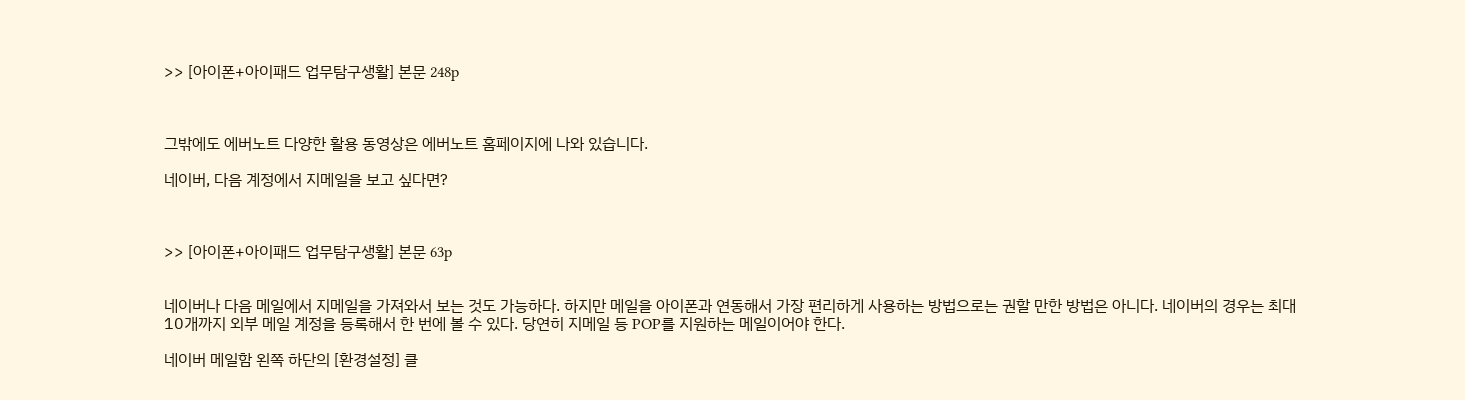>> [아이폰+아이패드 업무탐구생활] 본문 248p



그밖에도 에버노트 다양한 활용 동영상은 에버노트 홈페이지에 나와 있습니다.

네이버, 다음 계정에서 지메일을 보고 싶다면?



>> [아이폰+아이패드 업무탐구생활] 본문 63p


네이버나 다음 메일에서 지메일을 가져와서 보는 것도 가능하다. 하지만 메일을 아이폰과 연동해서 가장 편리하게 사용하는 방법으로는 권할 만한 방법은 아니다. 네이버의 경우는 최대 10개까지 외부 메일 계정을 등록해서 한 번에 볼 수 있다. 당연히 지메일 등 POP를 지원하는 메일이어야 한다.

네이버 메일함 왼쪽 하단의 [환경설정] 클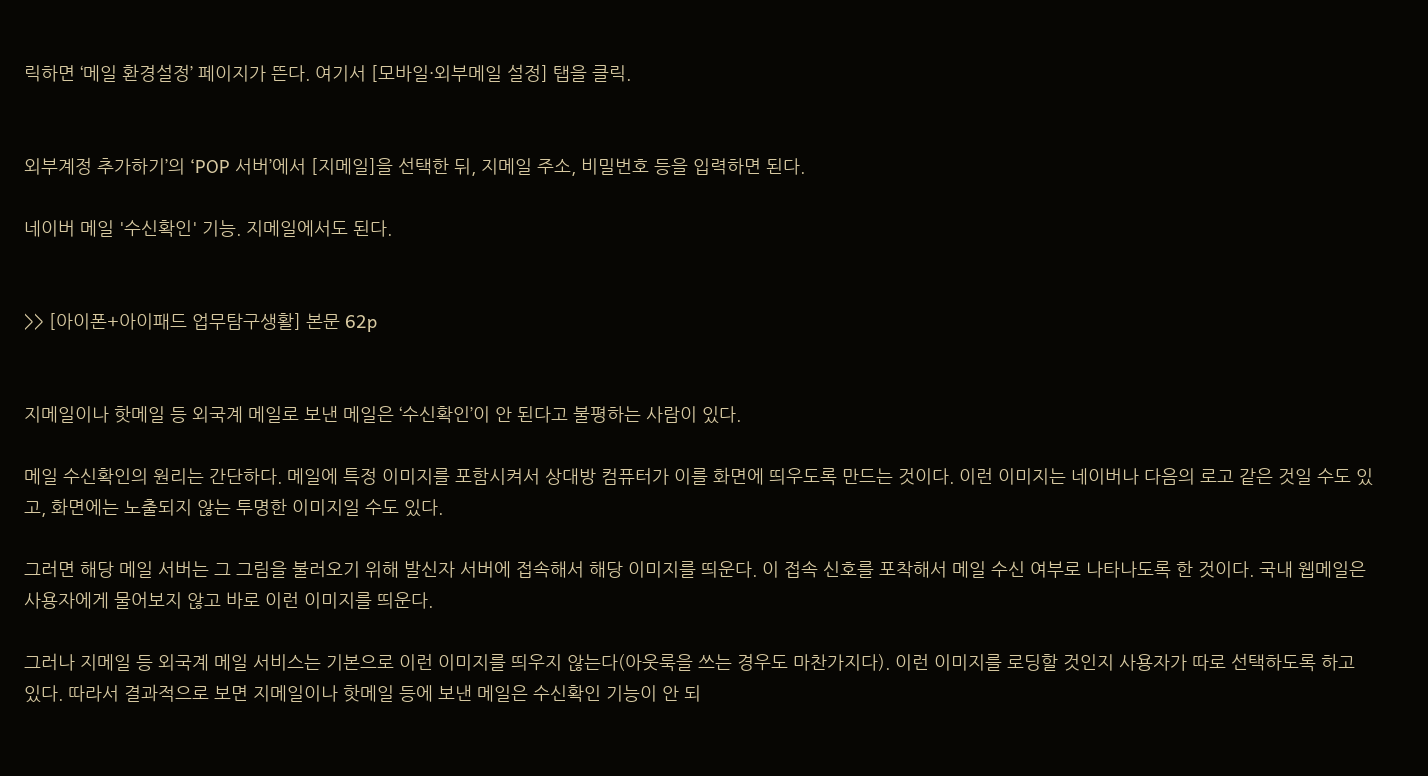릭하면 ‘메일 환경설정’ 페이지가 뜬다. 여기서 [모바일·외부메일 설정] 탭을 클릭.


외부계정 추가하기’의 ‘POP 서버’에서 [지메일]을 선택한 뒤, 지메일 주소, 비밀번호 등을 입력하면 된다.

네이버 메일 '수신확인' 기능. 지메일에서도 된다.


>> [아이폰+아이패드 업무탐구생활] 본문 62p


지메일이나 핫메일 등 외국계 메일로 보낸 메일은 ‘수신확인’이 안 된다고 불평하는 사람이 있다.

메일 수신확인의 원리는 간단하다. 메일에 특정 이미지를 포함시켜서 상대방 컴퓨터가 이를 화면에 띄우도록 만드는 것이다. 이런 이미지는 네이버나 다음의 로고 같은 것일 수도 있고, 화면에는 노출되지 않는 투명한 이미지일 수도 있다.

그러면 해당 메일 서버는 그 그림을 불러오기 위해 발신자 서버에 접속해서 해당 이미지를 띄운다. 이 접속 신호를 포착해서 메일 수신 여부로 나타나도록 한 것이다. 국내 웹메일은 사용자에게 물어보지 않고 바로 이런 이미지를 띄운다.

그러나 지메일 등 외국계 메일 서비스는 기본으로 이런 이미지를 띄우지 않는다(아웃룩을 쓰는 경우도 마찬가지다). 이런 이미지를 로딩할 것인지 사용자가 따로 선택하도록 하고 있다. 따라서 결과적으로 보면 지메일이나 핫메일 등에 보낸 메일은 수신확인 기능이 안 되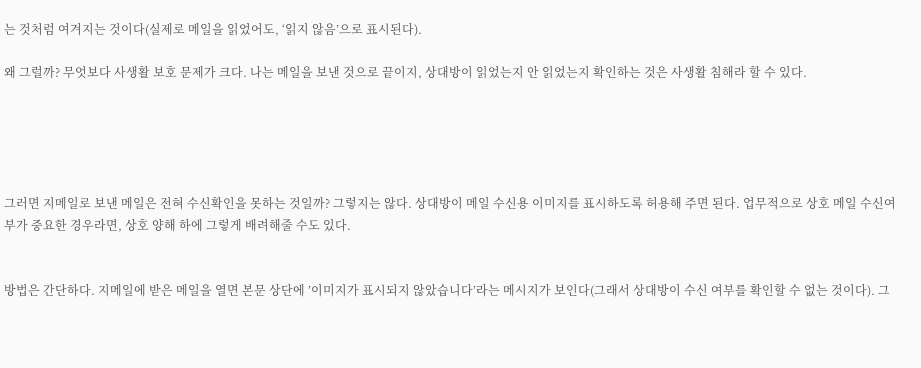는 것처럼 여겨지는 것이다(실제로 메일을 읽었어도, ‘읽지 않음’으로 표시된다).

왜 그럴까? 무엇보다 사생활 보호 문제가 크다. 나는 메일을 보낸 것으로 끝이지, 상대방이 읽었는지 안 읽었는지 확인하는 것은 사생활 침해라 할 수 있다.





그러면 지메일로 보낸 메일은 전혀 수신확인을 못하는 것일까? 그렇지는 않다. 상대방이 메일 수신용 이미지를 표시하도록 허용해 주면 된다. 업무적으로 상호 메일 수신여부가 중요한 경우라면, 상호 양해 하에 그렇게 배려해줄 수도 있다.


방법은 간단하다. 지메일에 받은 메일을 열면 본문 상단에 ’이미지가 표시되지 않았습니다’라는 메시지가 보인다(그래서 상대방이 수신 여부를 확인할 수 없는 것이다). 그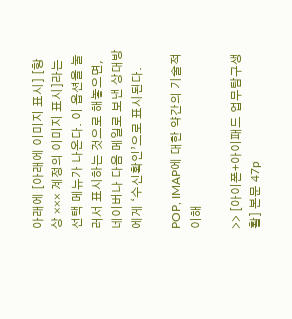아래에 [아래에 이미지 표시] [항상 ××× 계정의 이미지 표시]라는 선택 메뉴가 나온다. 이 옵션을 눌러서 표시하는 것으로 해놓으면, 네이버나 다음 메일로 보낸 상대방에게 ‘수신확인’으로 표시된다.

POP, IMAP에 대한 약간의 기술적 이해

>> [아이폰+아이패드 업무탐구생활] 본문 47p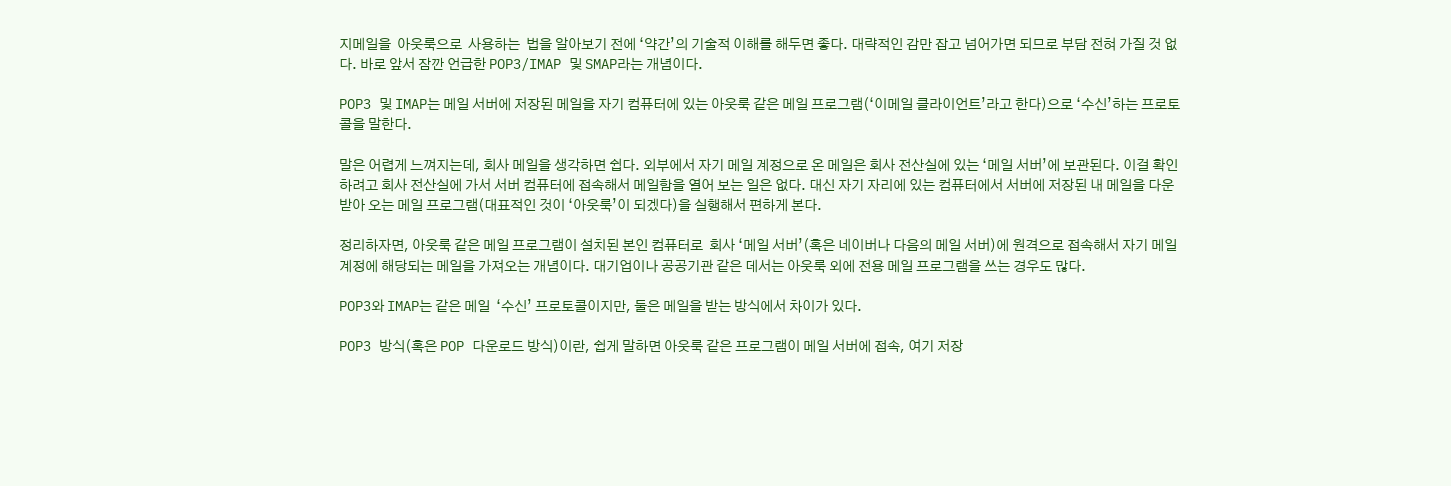지메일을  아웃룩으로  사용하는  법을 알아보기 전에 ‘약간’의 기술적 이해를 해두면 좋다. 대략적인 감만 잡고 넘어가면 되므로 부담 전혀 가질 것 없다. 바로 앞서 잠깐 언급한 POP3/IMAP 및 SMAP라는 개념이다.

POP3 및 IMAP는 메일 서버에 저장된 메일을 자기 컴퓨터에 있는 아웃룩 같은 메일 프로그램(‘이메일 클라이언트’라고 한다)으로 ‘수신’하는 프로토콜을 말한다.

말은 어렵게 느껴지는데, 회사 메일을 생각하면 쉽다. 외부에서 자기 메일 계정으로 온 메일은 회사 전산실에 있는 ‘메일 서버’에 보관된다. 이걸 확인하려고 회사 전산실에 가서 서버 컴퓨터에 접속해서 메일함을 열어 보는 일은 없다. 대신 자기 자리에 있는 컴퓨터에서 서버에 저장된 내 메일을 다운받아 오는 메일 프로그램(대표적인 것이 ‘아웃룩’이 되겠다)을 실행해서 편하게 본다.

정리하자면, 아웃룩 같은 메일 프로그램이 설치된 본인 컴퓨터로  회사 ‘메일 서버’(혹은 네이버나 다음의 메일 서버)에 원격으로 접속해서 자기 메일 계정에 해당되는 메일을 가져오는 개념이다. 대기업이나 공공기관 같은 데서는 아웃룩 외에 전용 메일 프로그램을 쓰는 경우도 많다.

POP3와 IMAP는 같은 메일  ‘수신’ 프로토콜이지만, 둘은 메일을 받는 방식에서 차이가 있다.

POP3 방식(혹은 POP 다운로드 방식)이란, 쉽게 말하면 아웃룩 같은 프로그램이 메일 서버에 접속, 여기 저장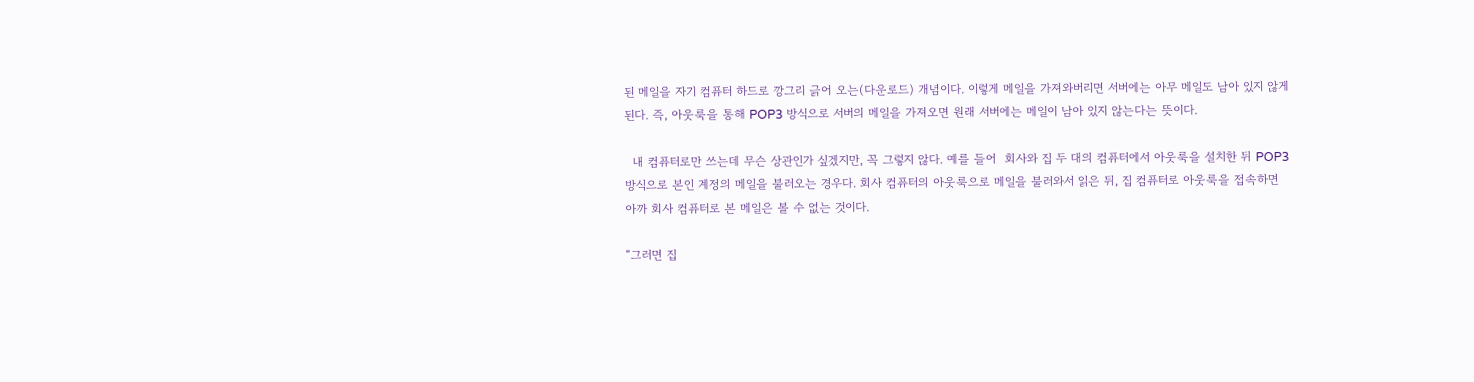된 메일을 자기 컴퓨터 하드로 깡그리 긁어 오는(다운로드) 개념이다. 이렇게 메일을 가져와버리면 서버에는 아무 메일도 남아 있지 않게 된다. 즉, 아웃룩을 통해 POP3 방식으로 서버의 메일을 가져오면 원래 서버에는 메일이 남아 있지 않는다는 뜻이다.

  내 컴퓨터로만 쓰는데 무슨 상관인가 싶겠지만, 꼭 그렇지 않다. 예를 들어  회사와 집 두 대의 컴퓨터에서 아웃룩을 설치한 뒤 POP3 방식으로 본인 계정의 메일을 불러오는 경우다. 회사 컴퓨터의 아웃룩으로 메일을 불러와서 읽은 뒤, 집 컴퓨터로 아웃룩을 접속하면 아까 회사 컴퓨터로 본 메일은 볼 수 없는 것이다.

“그러면 집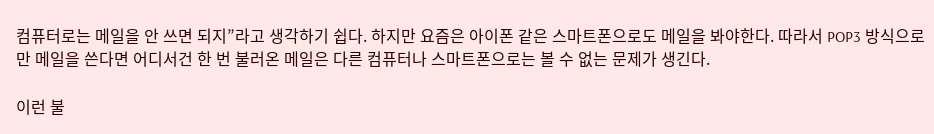컴퓨터로는 메일을 안 쓰면 되지”라고 생각하기 쉽다. 하지만 요즘은 아이폰 같은 스마트폰으로도 메일을 봐야한다. 따라서 POP3 방식으로만 메일을 쓴다면 어디서건 한 번 불러온 메일은 다른 컴퓨터나 스마트폰으로는 볼 수 없는 문제가 생긴다.

이런 불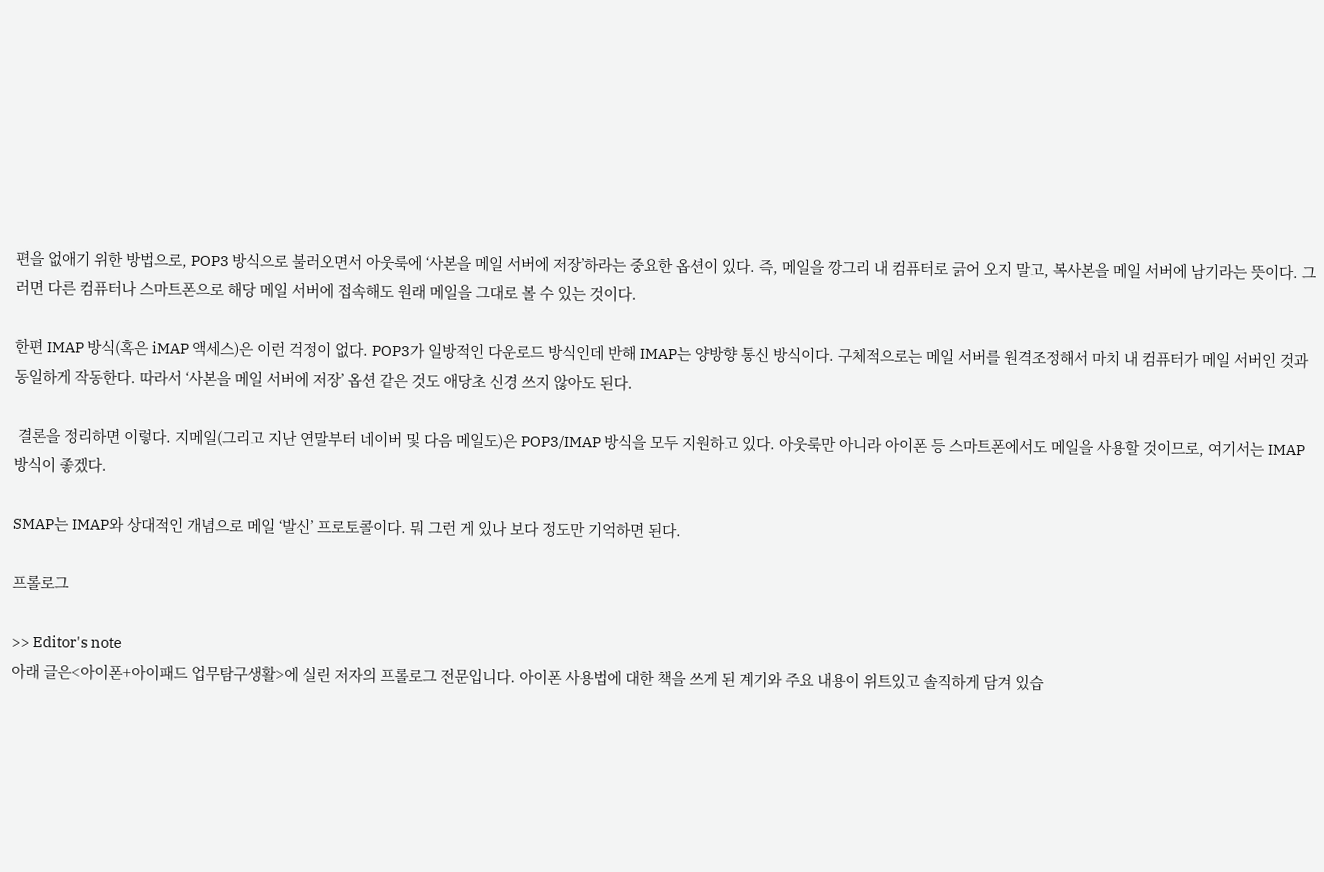편을 없애기 위한 방법으로, POP3 방식으로 불러오면서 아웃룩에 ‘사본을 메일 서버에 저장’하라는 중요한 옵션이 있다. 즉, 메일을 깡그리 내 컴퓨터로 긁어 오지 말고, 복사본을 메일 서버에 남기라는 뜻이다. 그러면 다른 컴퓨터나 스마트폰으로 해당 메일 서버에 접속해도 원래 메일을 그대로 볼 수 있는 것이다.

한편 IMAP 방식(혹은 iMAP 액세스)은 이런 걱정이 없다. POP3가 일방적인 다운로드 방식인데 반해 IMAP는 양방향 통신 방식이다. 구체적으로는 메일 서버를 원격조정해서 마치 내 컴퓨터가 메일 서버인 것과 동일하게 작동한다. 따라서 ‘사본을 메일 서버에 저장’ 옵션 같은 것도 애당초 신경 쓰지 않아도 된다.

 결론을 정리하면 이렇다. 지메일(그리고 지난 연말부터 네이버 및 다음 메일도)은 POP3/IMAP 방식을 모두 지원하고 있다. 아웃룩만 아니라 아이폰 등 스마트폰에서도 메일을 사용할 것이므로, 여기서는 IMAP 방식이 좋겠다.

SMAP는 IMAP와 상대적인 개념으로 메일 ‘발신’ 프로토콜이다. 뭐 그런 게 있나 보다 정도만 기억하면 된다.

프롤로그

>> Editor's note
아래 글은<아이폰+아이패드 업무탐구생활>에 실린 저자의 프롤로그 전문입니다. 아이폰 사용법에 대한 책을 쓰게 된 계기와 주요 내용이 위트있고 솔직하게 담겨 있습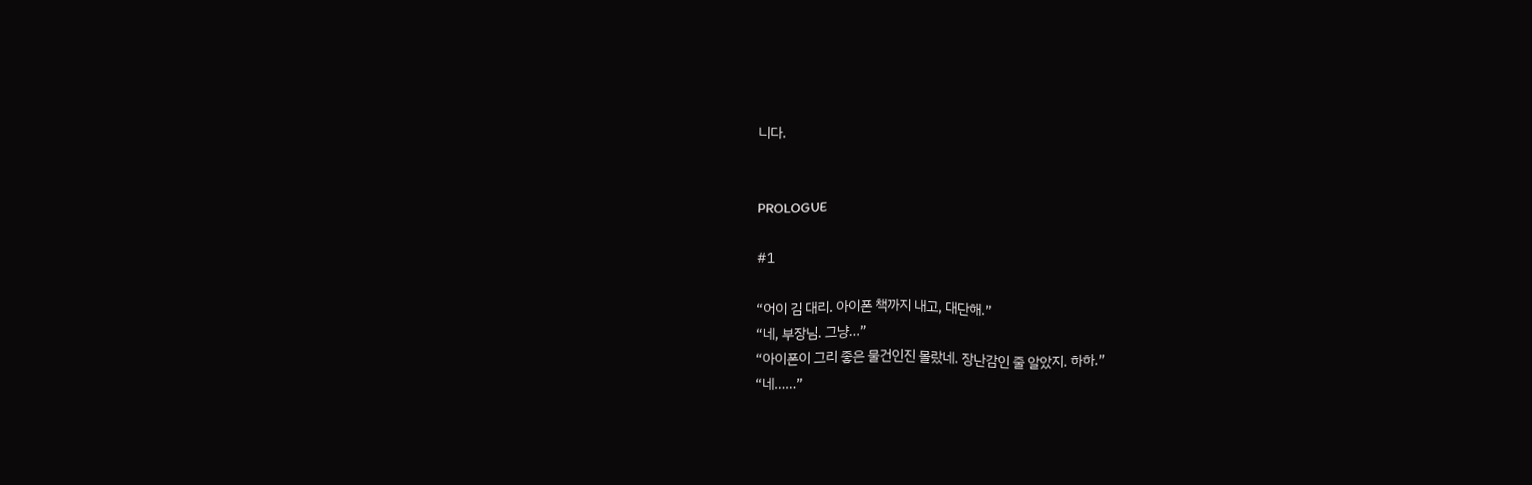니다.


PROLOGUE

#1

“어이 김 대리. 아이폰 책까지 내고, 대단해.”
“네, 부장님. 그냥…”
“아이폰이 그리 좋은 물건인진 몰랐네. 장난감인 줄 알았지. 하하.”
“네……”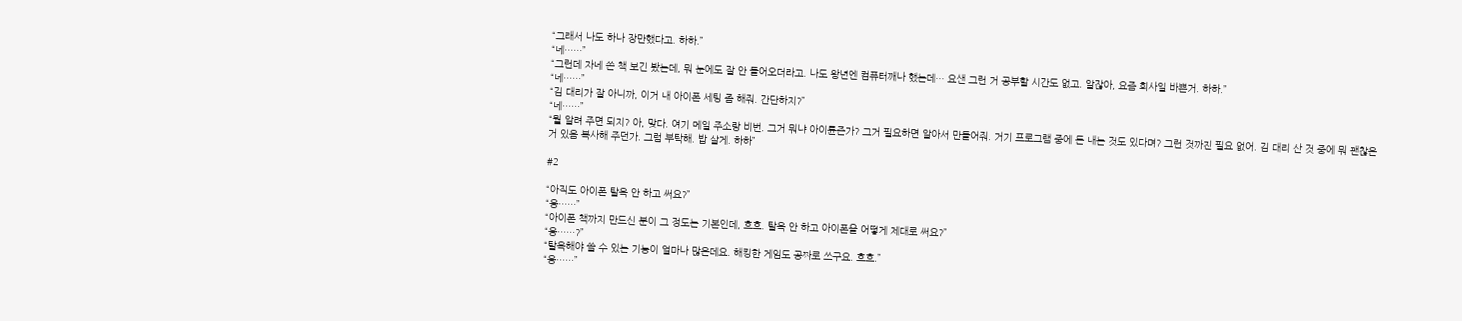“그래서 나도 하나 장만했다고. 하하.”
“네……”
“그런데 자네 쓴 책 보긴 봤는데, 뭐 눈에도 잘 안 들어오더라고. 나도 왕년엔 컴퓨터깨나 했는데… 요샌 그런 거 공부할 시간도 없고. 알잖아, 요즘 회사일 바쁜거. 하하.”
“네……”
“김 대리가 잘 아니까, 이거 내 아이폰 세팅 좀 해줘. 간단하지?”
“네……”
“뭘 알려 주면 되지? 아, 맞다. 여기 메일 주소랑 비번. 그거 뭐냐 아이튠즌가? 그거 필요하면 알아서 만들어줘. 거기 프로그램 중에 돈 내는 것도 있다며? 그런 것까진 필요 없어. 김 대리 산 것 중에 뭐 괜찮은 거 있음 복사해 주던가. 그럼 부탁해. 밥 살게. 하하”

#2

“아직도 아이폰 탈옥 안 하고 써요?”
“응……”
“아이폰 책까지 만드신 분이 그 정도는 기본인데, 흐흐. 탈옥 안 하고 아이폰을 어떻게 제대로 써요?”
“응……?”
“탈옥해야 쓸 수 있는 기능이 얼마나 많은데요. 해킹한 게임도 공짜로 쓰구요. 흐흐.”
“응……”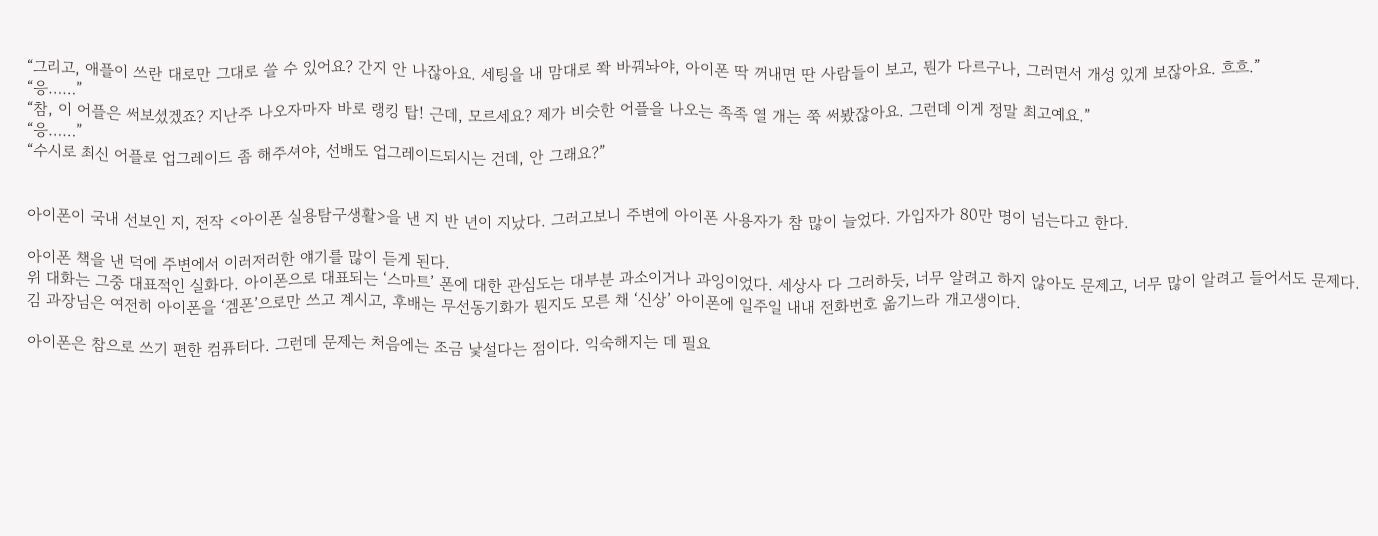“그리고, 애플이 쓰란 대로만 그대로 쓸 수 있어요? 간지 안 나잖아요. 세팅을 내 맘대로 쫙 바꿔놔야, 아이폰 딱 꺼내면 딴 사람들이 보고, 뭔가 다르구나, 그러면서 개성 있게 보잖아요. 흐흐.”
“응……”
“참, 이 어플은 써보셨겠죠? 지난주 나오자마자 바로 랭킹 탑! 근데, 모르세요? 제가 비슷한 어플을 나오는 족족 열 개는 쭉 써봤잖아요. 그런데 이게 정말 최고예요.”
“응……”
“수시로 최신 어플로 업그레이드 좀 해주셔야, 선배도 업그레이드되시는 건데, 안 그래요?”


아이폰이 국내 선보인 지, 전작 <아이폰 실용탐구생활>을 낸 지 반 년이 지났다. 그러고보니 주변에 아이폰 사용자가 참 많이 늘었다. 가입자가 80만 명이 넘는다고 한다.

아이폰 책을 낸 덕에 주변에서 이러저러한 얘기를 많이 듣게 된다.
위 대화는 그중 대표적인 실화다. 아이폰으로 대표되는 ‘스마트’ 폰에 대한 관심도는 대부분 과소이거나 과잉이었다. 세상사 다 그러하듯, 너무 알려고 하지 않아도 문제고, 너무 많이 알려고 들어서도 문제다.
김 과장님은 여전히 아이폰을 ‘겜폰’으로만 쓰고 계시고, 후배는 무선동기화가 뭔지도 모른 채 ‘신상’ 아이폰에 일주일 내내 전화번호 옮기느라 개고생이다.

아이폰은 참으로 쓰기 편한 컴퓨터다. 그런데 문제는 처음에는 조금 낯설다는 점이다. 익숙해지는 데 필요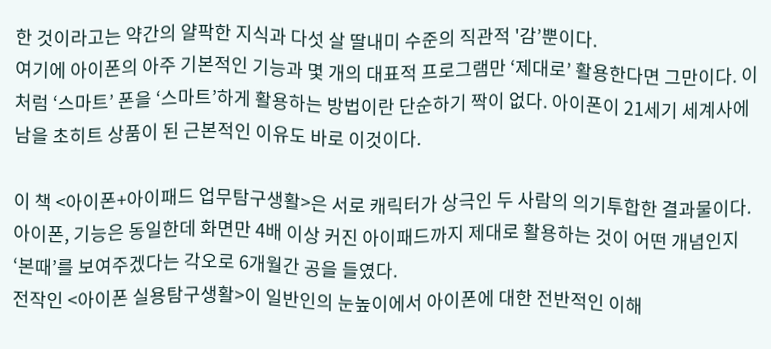한 것이라고는 약간의 얄팍한 지식과 다섯 살 딸내미 수준의 직관적 '감’뿐이다.
여기에 아이폰의 아주 기본적인 기능과 몇 개의 대표적 프로그램만 ‘제대로’ 활용한다면 그만이다. 이처럼 ‘스마트’ 폰을 ‘스마트’하게 활용하는 방법이란 단순하기 짝이 없다. 아이폰이 21세기 세계사에 남을 초히트 상품이 된 근본적인 이유도 바로 이것이다.

이 책 <아이폰+아이패드 업무탐구생활>은 서로 캐릭터가 상극인 두 사람의 의기투합한 결과물이다.
아이폰, 기능은 동일한데 화면만 4배 이상 커진 아이패드까지 제대로 활용하는 것이 어떤 개념인지 ‘본때’를 보여주겠다는 각오로 6개월간 공을 들였다.
전작인 <아이폰 실용탐구생활>이 일반인의 눈높이에서 아이폰에 대한 전반적인 이해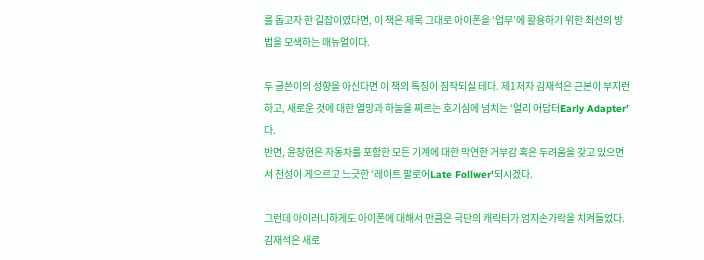를 돕고자 한 길잡이였다면, 이 책은 제목 그대로 아이폰을 ‘업무’에 활용하기 위한 최선의 방법을 모색하는 매뉴얼이다.

두 글쓴이의 성향을 아신다면 이 책의 특징이 짐작되실 테다. 제1저자 김재석은 근본이 부지런하고, 새로운 것에 대한 열망과 하늘을 찌르는 호기심에 넘치는 ‘얼리 어답터Early Adapter’다.
반면, 윤창현은 자동차를 포함한 모든 기계에 대한 막연한 거부감 혹은 두려움을 갖고 있으면서 천성이 게으르고 느긋한 ‘레이트 팔로어Late Follwer’되시겠다.

그런데 아이러니하게도 아이폰에 대해서 만큼은 극단의 캐릭터가 엄지손가락을 치켜들었다. 김재석은 새로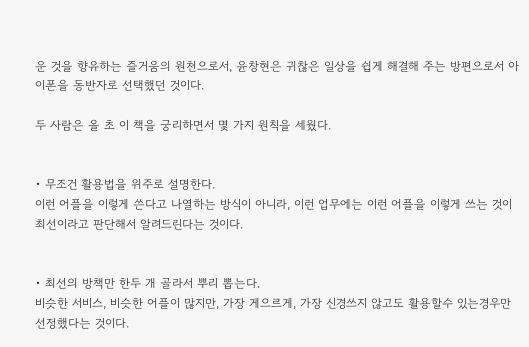운 것을 향유하는 즐거움의 원천으로서, 윤창현은 귀찮은 일상을 쉽게 해결해 주는 방편으로서 아이폰을 동반자로 선택했던 것이다.

두 사람은 올 초 이 책을 궁리하면서 몇 가지 원칙을 세웠다.


• 무조건 활용법을 위주로 설명한다.
이런 어플을 이렇게 쓴다고 나열하는 방식이 아니라, 이런 업무에는 이런 어플을 이렇게 쓰는 것이 최선이라고 판단해서 알려드린다는 것이다.


• 최선의 방책만 한두 개 골라서 뿌리 뽑는다.
비슷한 서비스, 비슷한 어플이 많지만, 가장 게으르게, 가장 신경쓰지 않고도 활용할수 있는경우만 선정했다는 것이다.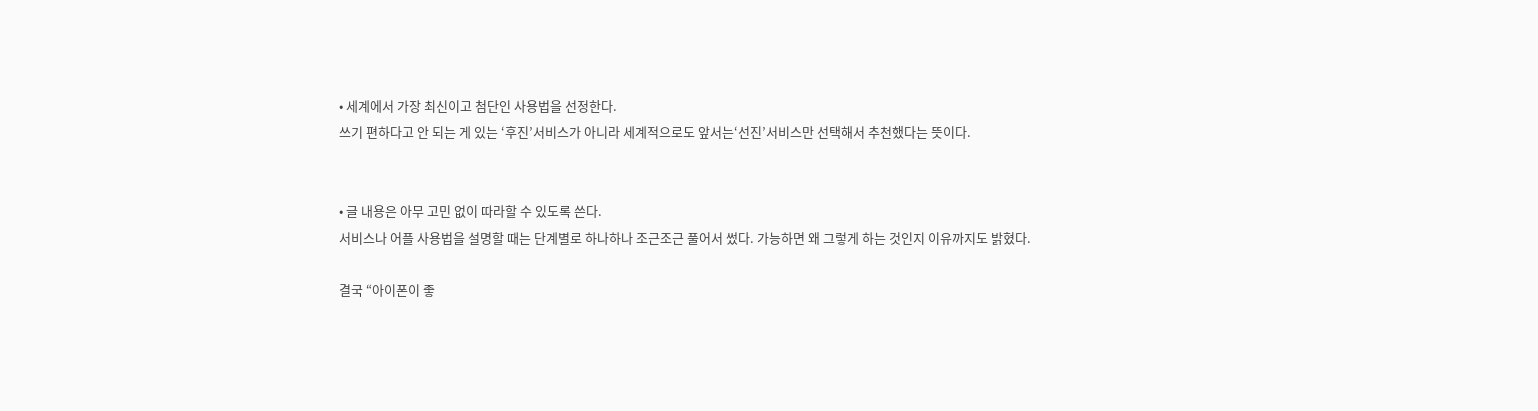• 세계에서 가장 최신이고 첨단인 사용법을 선정한다.
쓰기 편하다고 안 되는 게 있는 ‘후진’서비스가 아니라 세계적으로도 앞서는‘선진’서비스만 선택해서 추천했다는 뜻이다.


• 글 내용은 아무 고민 없이 따라할 수 있도록 쓴다.
서비스나 어플 사용법을 설명할 때는 단계별로 하나하나 조근조근 풀어서 썼다. 가능하면 왜 그렇게 하는 것인지 이유까지도 밝혔다.

결국 “아이폰이 좋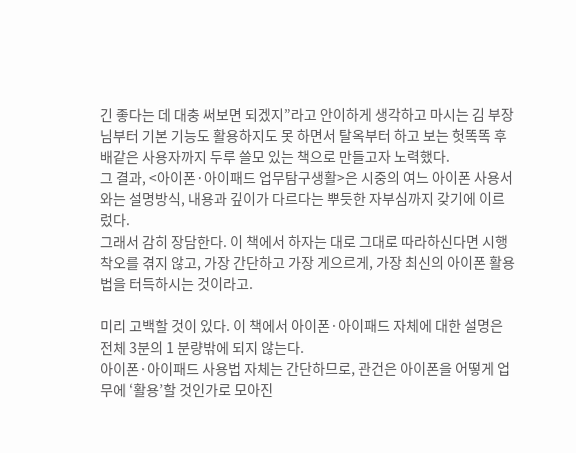긴 좋다는 데 대충 써보면 되겠지”라고 안이하게 생각하고 마시는 김 부장님부터 기본 기능도 활용하지도 못 하면서 탈옥부터 하고 보는 헛똑똑 후배같은 사용자까지 두루 쓸모 있는 책으로 만들고자 노력했다.
그 결과, <아이폰·아이패드 업무탐구생활>은 시중의 여느 아이폰 사용서와는 설명방식, 내용과 깊이가 다르다는 뿌듯한 자부심까지 갖기에 이르렀다.
그래서 감히 장담한다. 이 책에서 하자는 대로 그대로 따라하신다면 시행착오를 겪지 않고, 가장 간단하고 가장 게으르게, 가장 최신의 아이폰 활용법을 터득하시는 것이라고.

미리 고백할 것이 있다. 이 책에서 아이폰·아이패드 자체에 대한 설명은 전체 3분의 1 분량밖에 되지 않는다.
아이폰·아이패드 사용법 자체는 간단하므로, 관건은 아이폰을 어떻게 업무에 ‘활용’할 것인가로 모아진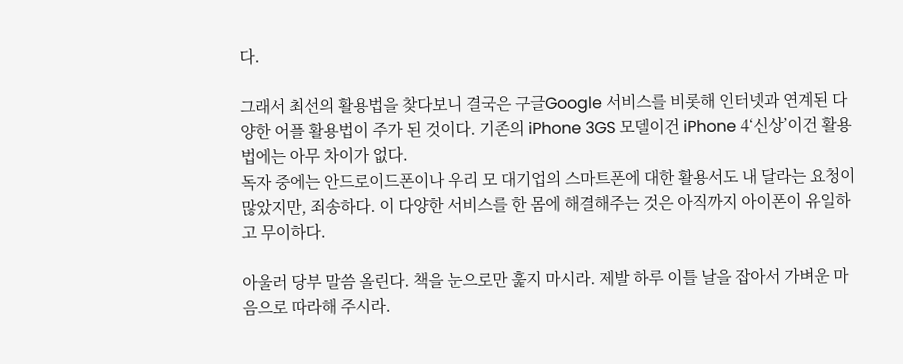다.

그래서 최선의 활용법을 찾다보니 결국은 구글Google 서비스를 비롯해 인터넷과 연계된 다양한 어플 활용법이 주가 된 것이다. 기존의 iPhone 3GS 모델이건 iPhone 4‘신상’이건 활용법에는 아무 차이가 없다.
독자 중에는 안드로이드폰이나 우리 모 대기업의 스마트폰에 대한 활용서도 내 달라는 요청이 많았지만, 죄송하다. 이 다양한 서비스를 한 몸에 해결해주는 것은 아직까지 아이폰이 유일하고 무이하다.

아울러 당부 말씀 올린다. 책을 눈으로만 훑지 마시라. 제발 하루 이틀 날을 잡아서 가벼운 마음으로 따라해 주시라.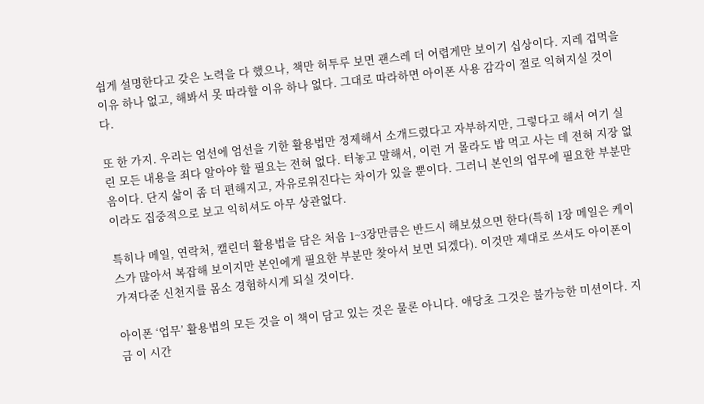쉽게 설명한다고 갖은 노력을 다 했으나, 책만 허투루 보면 괜스레 더 어렵게만 보이기 십상이다. 지레 겁먹을 이유 하나 없고, 해봐서 못 따라할 이유 하나 없다. 그대로 따라하면 아이폰 사용 감각이 절로 익혀지실 것이다.

또 한 가지. 우리는 엄선에 엄선을 기한 활용법만 정제해서 소개드렸다고 자부하지만, 그렇다고 해서 여기 실린 모든 내용을 죄다 알아야 할 필요는 전혀 없다. 터놓고 말해서, 이런 거 몰라도 밥 먹고 사는 데 전혀 지장 없음이다. 단지 삶이 좀 더 편해지고, 자유로워진다는 차이가 있을 뿐이다. 그러니 본인의 업무에 필요한 부분만이라도 집중적으로 보고 익히셔도 아무 상관없다.

특히나 메일, 연락처, 캘린더 활용법을 담은 처음 1~3장만큼은 반드시 해보셨으면 한다(특히 1장 메일은 케이스가 많아서 복잡해 보이지만 본인에게 필요한 부분만 찾아서 보면 되겠다). 이것만 제대로 쓰셔도 아이폰이 가져다준 신천지를 몸소 경험하시게 되실 것이다.

아이폰 ‘업무’ 활용법의 모든 것을 이 책이 담고 있는 것은 물론 아니다. 애당초 그것은 불가능한 미션이다. 지금 이 시간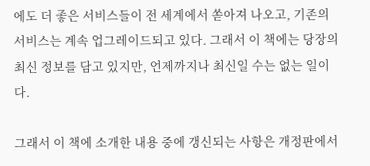에도 더 좋은 서비스들이 전 세계에서 쏟아져 나오고, 기존의 서비스는 계속 업그레이드되고 있다. 그래서 이 책에는 당장의 최신 정보를 담고 있지만, 언제까지나 최신일 수는 없는 일이다.

그래서 이 책에 소개한 내용 중에 갱신되는 사항은 개정판에서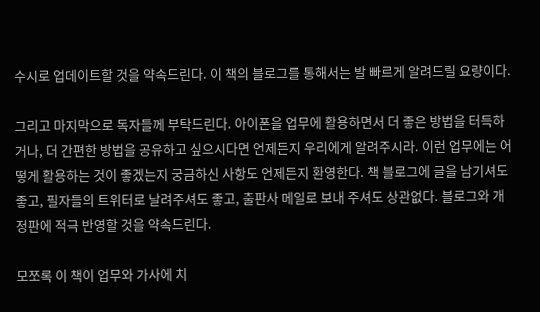수시로 업데이트할 것을 약속드린다. 이 책의 블로그를 통해서는 발 빠르게 알려드릴 요량이다.

그리고 마지막으로 독자들께 부탁드린다. 아이폰을 업무에 활용하면서 더 좋은 방법을 터득하거나, 더 간편한 방법을 공유하고 싶으시다면 언제든지 우리에게 알려주시라. 이런 업무에는 어떻게 활용하는 것이 좋겠는지 궁금하신 사항도 언제든지 환영한다. 책 블로그에 글을 남기셔도 좋고, 필자들의 트위터로 날려주셔도 좋고, 출판사 메일로 보내 주셔도 상관없다. 블로그와 개정판에 적극 반영할 것을 약속드린다.

모쪼록 이 책이 업무와 가사에 치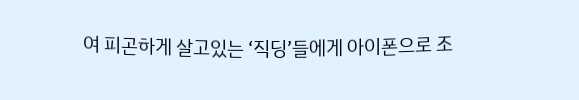여 피곤하게 살고있는 ‘직딩’들에게 아이폰으로 조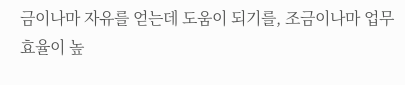금이나마 자유를 얻는데 도움이 되기를, 조금이나마 업무 효율이 높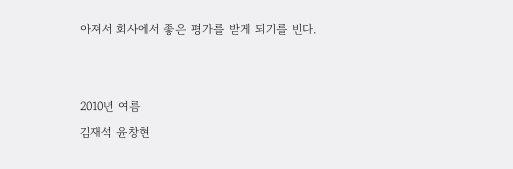아져서 회사에서 좋은 평가를 받게 되기를 빈다.


2010년 여름
김재석 윤창현